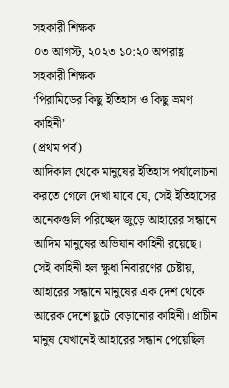সহকারী শিক্ষক
০৩ আগস্ট, ২০২৩ ১০:২০ অপরাহ্ণ
সহকারী শিক্ষক
‘পিরামিডের কিছু ইতিহাস ও কিছু ভ্রমণ কাহিনী’
(প্রথম পর্ব)
আদিকাল থেকে মানুষের ইতিহাস পর্যালোচনা করতে গেলে দেখা যাবে যে, সেই ইতিহাসের অনেকগুলি পরিচ্ছেদ জুড়ে আহারের সন্ধানে আদিম মানুষের অভিযান কাহিনী রয়েছে। সেই কাহিনী হল ক্ষুধা নিবারণের চেষ্টায়, আহারের সন্ধানে মানুষের এক দেশ থেকে আরেক দেশে ছুটে বেড়ানোর কাহিনী। প্রাচীন মানুষ যেখানেই আহারের সন্ধান পেয়েছিল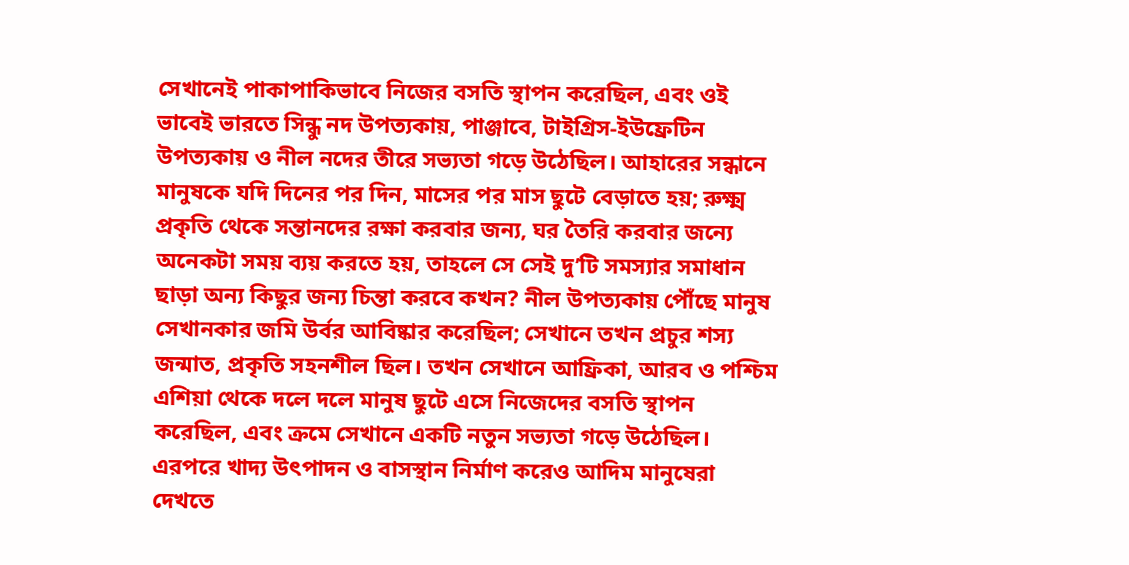সেখানেই পাকাপাকিভাবে নিজের বসতি স্থাপন করেছিল, এবং ওই ভাবেই ভারতে সিন্ধু নদ উপত্যকায়, পাঞ্জাবে, টাইগ্রিস-ইউফ্রেটিন উপত্যকায় ও নীল নদের তীরে সভ্যতা গড়ে উঠেছিল। আহারের সন্ধানে মানুষকে যদি দিনের পর দিন, মাসের পর মাস ছুটে বেড়াতে হয়; রুক্ষ্ম প্রকৃতি থেকে সন্তানদের রক্ষা করবার জন্য, ঘর তৈরি করবার জন্যে অনেকটা সময় ব্যয় করতে হয়, তাহলে সে সেই দু’টি সমস্যার সমাধান ছাড়া অন্য কিছুর জন্য চিন্তা করবে কখন? নীল উপত্যকায় পৌঁছে মানুষ সেখানকার জমি উর্বর আবিষ্কার করেছিল; সেখানে তখন প্রচুর শস্য জন্মাত, প্রকৃতি সহনশীল ছিল। তখন সেখানে আফ্রিকা, আরব ও পশ্চিম এশিয়া থেকে দলে দলে মানুষ ছুটে এসে নিজেদের বসতি স্থাপন করেছিল, এবং ক্রমে সেখানে একটি নতুন সভ্যতা গড়ে উঠেছিল। এরপরে খাদ্য উৎপাদন ও বাসস্থান নির্মাণ করেও আদিম মানুষেরা দেখতে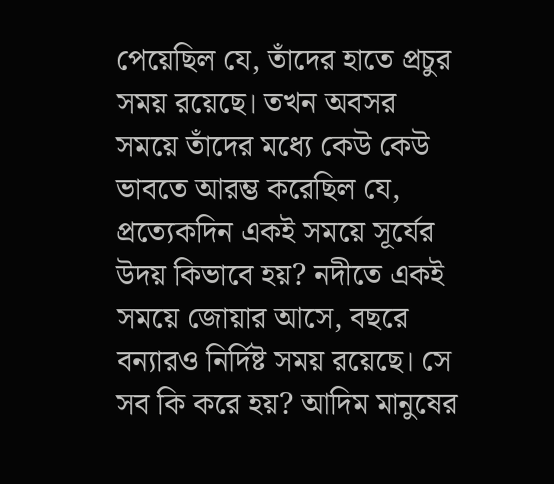পেয়েছিল যে, তাঁদের হাতে প্রচুর সময় রয়েছে। তখন অবসর সময়ে তাঁদের মধ্যে কেউ কেউ ভাবতে আরম্ভ করেছিল যে, প্রত্যেকদিন একই সময়ে সূর্যের উদয় কিভাবে হয়? নদীতে একই সময়ে জোয়ার আসে, বছরে বন্যারও নিৰ্দিষ্ট সময় রয়েছে। সে সব কি করে হয়? আদিম মানুষের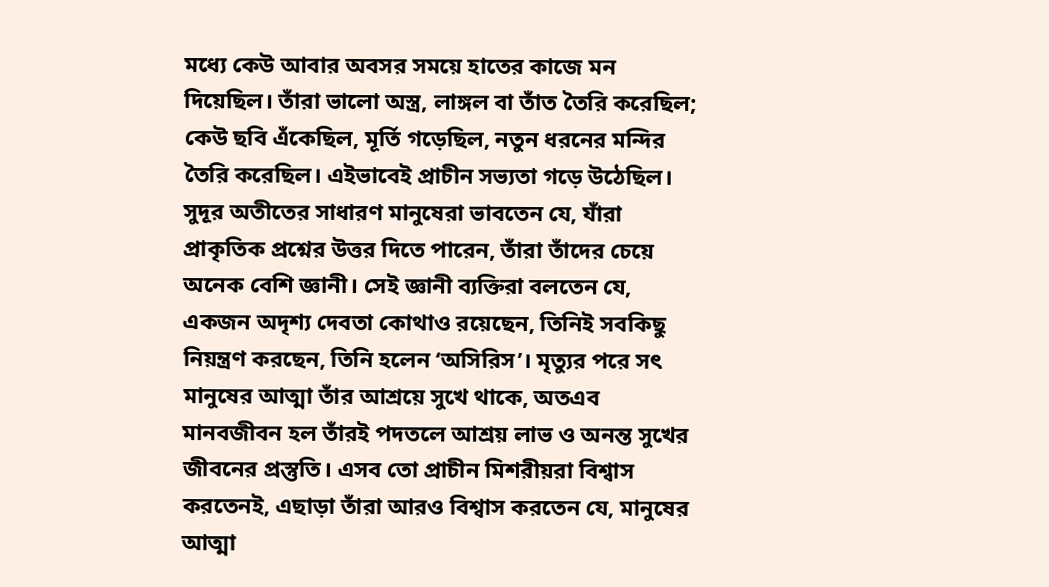মধ্যে কেউ আবার অবসর সময়ে হাতের কাজে মন দিয়েছিল। তাঁরা ভালো অস্ত্র, লাঙ্গল বা তাঁত তৈরি করেছিল; কেউ ছবি এঁকেছিল, মূর্তি গড়েছিল, নতুন ধরনের মন্দির তৈরি করেছিল। এইভাবেই প্রাচীন সভ্যতা গড়ে উঠেছিল। সুদূর অতীতের সাধারণ মানুষেরা ভাবতেন যে, যাঁরা প্রাকৃতিক প্রশ্নের উত্তর দিতে পারেন, তাঁরা তাঁদের চেয়ে অনেক বেশি জ্ঞানী। সেই জ্ঞানী ব্যক্তিরা বলতেন যে, একজন অদৃশ্য দেবতা কোথাও রয়েছেন, তিনিই সবকিছু নিয়ন্ত্রণ করছেন, তিনি হলেন ‘অসিরিস’। মৃত্যুর পরে সৎ মানুষের আত্মা তাঁর আশ্রয়ে সুখে থাকে, অতএব মানবজীবন হল তাঁরই পদতলে আশ্রয় লাভ ও অনন্ত সুখের জীবনের প্রস্তুতি। এসব তো প্রাচীন মিশরীয়রা বিশ্বাস করতেনই, এছাড়া তাঁরা আরও বিশ্বাস করতেন যে, মানুষের আত্মা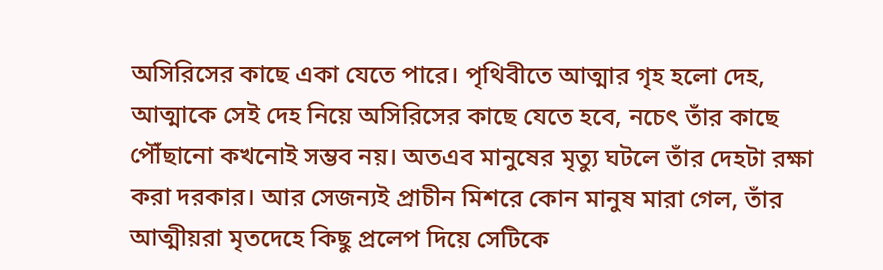অসিরিসের কাছে একা যেতে পারে। পৃথিবীতে আত্মার গৃহ হলো দেহ, আত্মাকে সেই দেহ নিয়ে অসিরিসের কাছে যেতে হবে, নচেৎ তাঁর কাছে পৌঁছানো কখনোই সম্ভব নয়। অতএব মানুষের মৃত্যু ঘটলে তাঁর দেহটা রক্ষা করা দরকার। আর সেজন্যই প্রাচীন মিশরে কোন মানুষ মারা গেল, তাঁর আত্মীয়রা মৃতদেহে কিছু প্রলেপ দিয়ে সেটিকে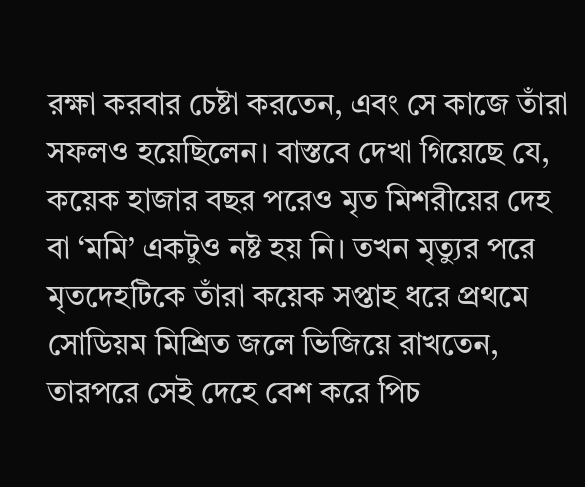রক্ষা করবার চেষ্টা করতেন, এবং সে কাজে তাঁরা সফলও হয়েছিলেন। বাস্তবে দেখা গিয়েছে যে, কয়েক হাজার বছর পরেও মৃত মিশরীয়ের দেহ বা ‘মমি’ একটুও নষ্ট হয় নি। তখন মৃত্যুর পরে মৃতদেহটিকে তাঁরা কয়েক সপ্তাহ ধরে প্রথমে সোডিয়ম মিশ্রিত জলে ভিজিয়ে রাখতেন, তারপরে সেই দেহে বেশ করে পিচ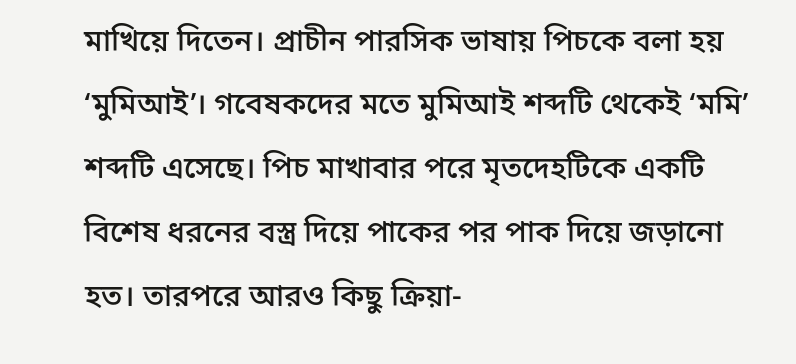মাখিয়ে দিতেন। প্রাচীন পারসিক ভাষায় পিচকে বলা হয় ‘মুমিআই’। গবেষকদের মতে মুমিআই শব্দটি থেকেই ‘মমি’ শব্দটি এসেছে। পিচ মাখাবার পরে মৃতদেহটিকে একটি বিশেষ ধরনের বস্ত্র দিয়ে পাকের পর পাক দিয়ে জড়ানো হত। তারপরে আরও কিছু ক্রিয়া-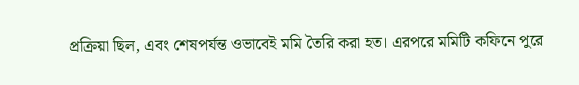প্রক্রিয়া ছিল, এবং শেষপর্যন্ত ওভাবেই মমি তৈরি করা হত। এরপরে মমিটি কফিনে পুরে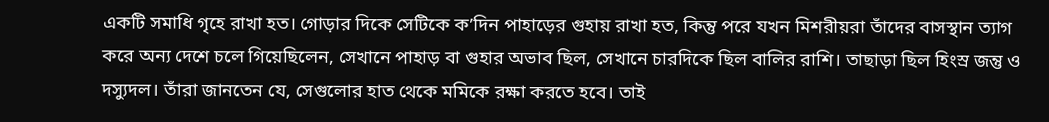একটি সমাধি গৃহে রাখা হত। গোড়ার দিকে সেটিকে ক’দিন পাহাড়ের গুহায় রাখা হত, কিন্তু পরে যখন মিশরীয়রা তাঁদের বাসস্থান ত্যাগ করে অন্য দেশে চলে গিয়েছিলেন, সেখানে পাহাড় বা গুহার অভাব ছিল, সেখানে চারদিকে ছিল বালির রাশি। তাছাড়া ছিল হিংস্র জন্তু ও দস্যুদল। তাঁরা জানতেন যে, সেগুলোর হাত থেকে মমিকে রক্ষা করতে হবে। তাই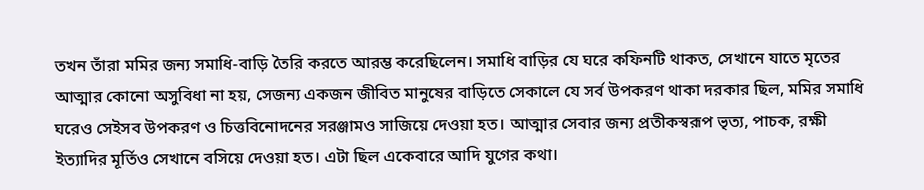তখন তাঁরা মমির জন্য সমাধি-বাড়ি তৈরি করতে আরম্ভ করেছিলেন। সমাধি বাড়ির যে ঘরে কফিনটি থাকত, সেখানে যাতে মৃতের আত্মার কোনো অসুবিধা না হয়, সেজন্য একজন জীবিত মানুষের বাড়িতে সেকালে যে সর্ব উপকরণ থাকা দরকার ছিল, মমির সমাধি ঘরেও সেইসব উপকরণ ও চিত্তবিনোদনের সরঞ্জামও সাজিয়ে দেওয়া হত। আত্মার সেবার জন্য প্রতীকস্বরূপ ভৃত্য, পাচক, রক্ষী ইত্যাদির মূর্তিও সেখানে বসিয়ে দেওয়া হত। এটা ছিল একেবারে আদি যুগের কথা।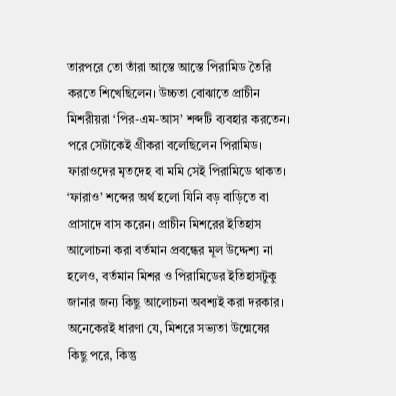তারপরে তো তাঁরা আস্তে আস্তে পিরামিড তৈরি করতে শিখেছিলেন। উচ্চতা বোঝাতে প্রাচীন মিশরীয়রা ‘পির-এম-আস’ শব্দটি ব্যবহার করতেন। পরে সেটাকেই গ্রীকরা বলেছিলেন পিরামিড। ফারাওদের মৃতদেহ বা মমি সেই পিরামিডে থাকত। ‘ফারাও’ শব্দের অর্থ হলো যিনি বড় বাড়িতে বা প্রাসাদে বাস করেন। প্রাচীন মিশরের ইতিহাস আলোচনা করা বর্তমান প্রবন্ধের মূল উদ্দেশ্য না হলেও, বর্তমান মিশর ও পিরামিডের ইতিহাসটুকু জানার জন্য কিছু আলোচনা অবশ্যই করা দরকার।
অনেকেরই ধারণা যে, মিশরে সভ্যতা উন্মেষের কিছু পরে, কিন্তু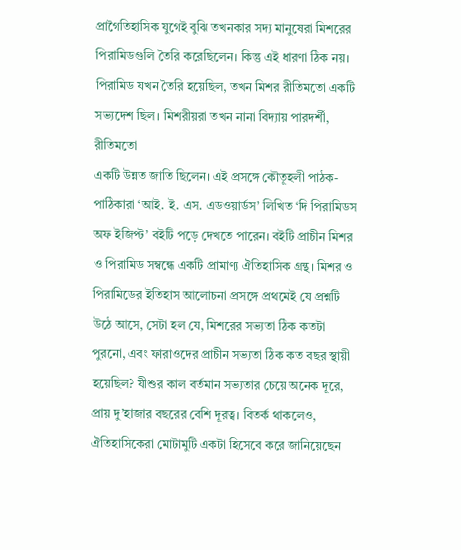প্রাগৈতিহাসিক যুগেই বুঝি তখনকার সদ্য মানুষেরা মিশরের পিরামিডগুলি তৈরি করেছিলেন। কিন্তু এই ধারণা ঠিক নয়। পিরামিড যখন তৈরি হয়েছিল, তখন মিশর রীতিমতো একটি সভ্যদেশ ছিল। মিশরীয়রা তখন নানা বিদ্যায় পারদর্শী, রীতিমতো
একটি উন্নত জাতি ছিলেন। এই প্রসঙ্গে কৌতূহলী পাঠক-পাঠিকারা ‘আই. ই. এস. এডওয়ার্ডস’ লিখিত ‘দি পিরামিডস অফ ইজিপ্ট’ বইটি পড়ে দেখতে পারেন। বইটি প্রাচীন মিশর ও পিরামিড সম্বন্ধে একটি প্রামাণ্য ঐতিহাসিক গ্রন্থ। মিশর ও পিরামিডের ইতিহাস আলোচনা প্রসঙ্গে প্রথমেই যে প্রশ্নটি উঠে আসে, সেটা হল যে, মিশরের সভ্যতা ঠিক কতটা পুরনো, এবং ফারাওদের প্রাচীন সভ্যতা ঠিক কত বছর স্থায়ী হয়েছিল? যীশুর কাল বর্তমান সভ্যতার চেয়ে অনেক দূরে, প্রায় দু’হাজার বছরের বেশি দূরত্ব। বিতর্ক থাকলেও, ঐতিহাসিকেরা মোটামুটি একটা হিসেবে করে জানিয়েছেন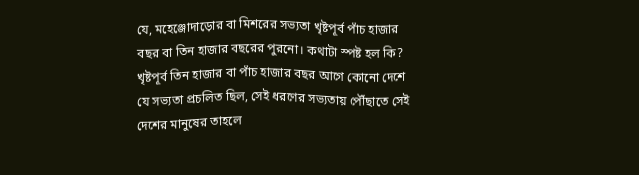যে, মহেঞ্জোদাড়োর বা মিশরের সভ্যতা খৃষ্টপূর্ব পাঁচ হাজার বছর বা তিন হাজার বছরের পুরনো। কথাটা স্পষ্ট হল কি? খৃষ্টপূর্ব তিন হাজার বা পাঁচ হাজার বছর আগে কোনো দেশে যে সভ্যতা প্রচলিত ছিল, সেই ধরণের সভ্যতায় পৌঁছাতে সেই দেশের মানুষের তাহলে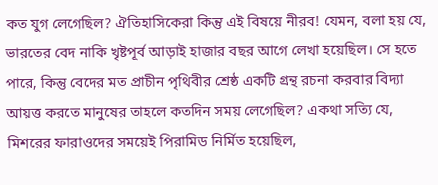কত যুগ লেগেছিল? ঐতিহাসিকেরা কিন্তু এই বিষয়ে নীরব! যেমন, বলা হয় যে, ভারতের বেদ নাকি খৃষ্টপূর্ব আড়াই হাজার বছর আগে লেখা হয়েছিল। সে হতে পারে, কিন্তু বেদের মত প্রাচীন পৃথিবীর শ্রেষ্ঠ একটি গ্রন্থ রচনা করবার বিদ্যা আয়ত্ত করতে মানুষের তাহলে কতদিন সময় লেগেছিল? একথা সত্যি যে, মিশরের ফারাওদের সময়েই পিরামিড নির্মিত হয়েছিল,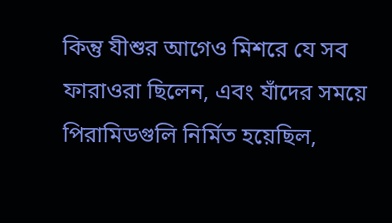কিন্তু যীশুর আগেও মিশরে যে সব ফারাওরা ছিলেন, এবং যাঁদের সময়ে পিরামিডগুলি নির্মিত হয়েছিল,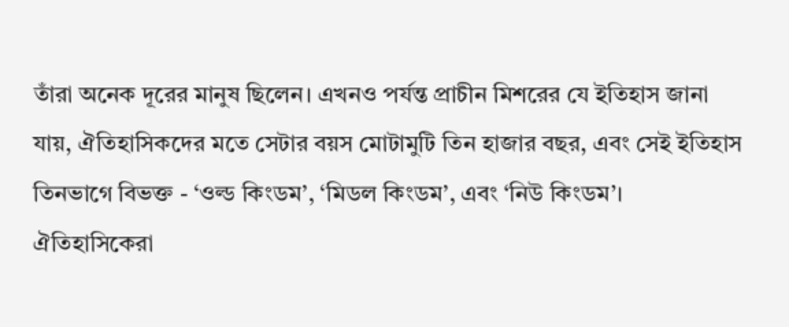তাঁরা অনেক দূরের মানুষ ছিলেন। এখনও পর্যন্ত প্রাচীন মিশরের যে ইতিহাস জানা যায়, ঐতিহাসিকদের মতে সেটার বয়স মোটামুটি তিন হাজার বছর, এবং সেই ইতিহাস তিনভাগে বিভক্ত - ‘ওল্ড কিংডম’, ‘মিডল কিংডম’, এবং ‘নিউ কিংডম’। ঐতিহাসিকেরা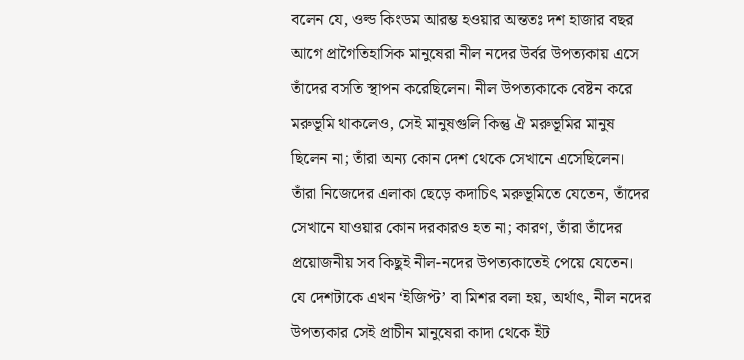বলেন যে, ওল্ড কিংডম আরম্ভ হওয়ার অন্ততঃ দশ হাজার বছর আগে প্রাগৈতিহাসিক মানুষেরা নীল নদের উর্বর উপত্যকায় এসে তাঁদের বসতি স্থাপন করেছিলেন। নীল উপত্যকাকে বেষ্টন করে মরুভূমি থাকলেও, সেই মানুষগুলি কিন্তু ঐ মরুভূমির মানুষ ছিলেন না; তাঁরা অন্য কোন দেশ থেকে সেখানে এসেছিলেন। তাঁরা নিজেদের এলাকা ছেড়ে কদাচিৎ মরুভূমিতে যেতেন, তাঁদের সেখানে যাওয়ার কোন দরকারও হত না; কারণ, তাঁরা তাঁদের প্রয়োজনীয় সব কিছুই নীল-নদের উপত্যকাতেই পেয়ে যেতেন। যে দেশটাকে এখন ‘ইজিপ্ট’ বা মিশর বলা হয়, অর্থাৎ, নীল নদের উপত্যকার সেই প্রাচীন মানুষেরা কাদা থেকে ইঁট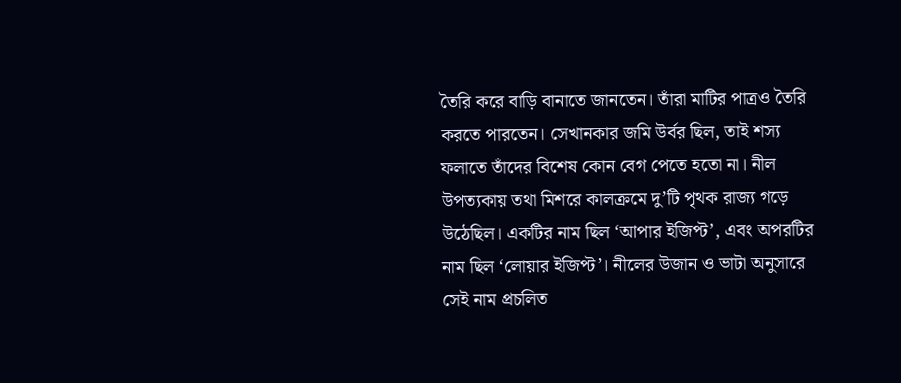তৈরি করে বাড়ি বানাতে জানতেন। তাঁরা মাটির পাত্রও তৈরি করতে পারতেন। সেখানকার জমি উর্বর ছিল, তাই শস্য ফলাতে তাঁদের বিশেষ কোন বেগ পেতে হতো না। নীল উপত্যকায় তথা মিশরে কালক্রমে দু’টি পৃথক রাজ্য গড়ে উঠেছিল। একটির নাম ছিল ‘আপার ইজিপ্ট’, এবং অপরটির নাম ছিল ‘লোয়ার ইজিপ্ট’। নীলের উজান ও ভাটা অনুসারে সেই নাম প্রচলিত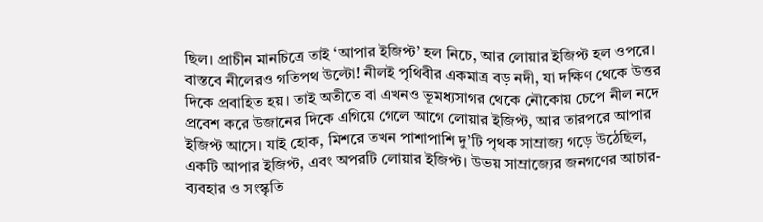ছিল। প্রাচীন মানচিত্রে তাই ‘আপার ইজিপ্ট’ হল নিচে, আর লোয়ার ইজিপ্ট হল ওপরে। বাস্তবে নীলেরও গতিপথ উল্টো! নীলই পৃথিবীর একমাত্র বড় নদী, যা দক্ষিণ থেকে উত্তর দিকে প্রবাহিত হয়। তাই অতীতে বা এখনও ভূমধ্যসাগর থেকে নৌকোয় চেপে নীল নদে প্রবেশ করে উজানের দিকে এগিয়ে গেলে আগে লোয়ার ইজিপ্ট, আর তারপরে আপার ইজিপ্ট আসে। যাই হোক, মিশরে তখন পাশাপাশি দু’টি পৃথক সাম্রাজ্য গড়ে উঠেছিল, একটি আপার ইজিপ্ট, এবং অপরটি লোয়ার ইজিপ্ট। উভয় সাম্রাজ্যের জনগণের আচার-ব্যবহার ও সংস্কৃতি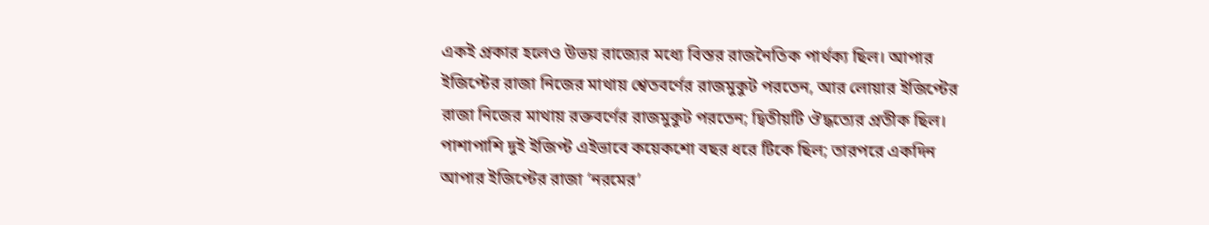একই প্রকার হলেও উভয় রাজ্যের মধ্যে বিস্তর রাজনৈতিক পার্থক্য ছিল। আপার ইজিপ্টের রাজা নিজের মাথায় শ্বেতবর্ণের রাজমুকুট পরতেন, আর লোয়ার ইজিপ্টের রাজা নিজের মাথায় রক্তবর্ণের রাজমুকুট পরতেন; দ্বিতীয়টি ঔদ্ধত্যের প্রতীক ছিল। পাশাপাশি দুই ইজিপ্ট এইভাবে কয়েকশো বছর ধরে টিকে ছিল; তারপরে একদিন আপার ইজিপ্টের রাজা ‘নরমের’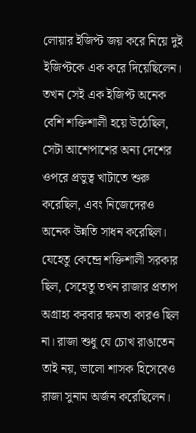লোয়ার ইজিপ্ট জয় করে নিয়ে দুই ইজিপ্টকে এক করে দিয়েছিলেন। তখন সেই এক ইজিপ্ট অনেক বেশি শক্তিশালী হয়ে উঠেছিল, সেটা আশেপাশের অন্য দেশের ওপরে প্রভুত্ব খাটাতে শুরু করেছিল, এবং নিজেদেরও অনেক উন্নতি সাধন করেছিল। যেহেতু কেন্দ্রে শক্তিশালী সরকার ছিল, সেহেতু তখন রাজার প্রতাপ অগ্রাহ্য করবার ক্ষমতা কারও ছিল না। রাজা শুধু যে চোখ রাঙাতেন তাই নয়, ভালো শাসক হিসেবেও রাজা সুনাম অর্জন করেছিলেন।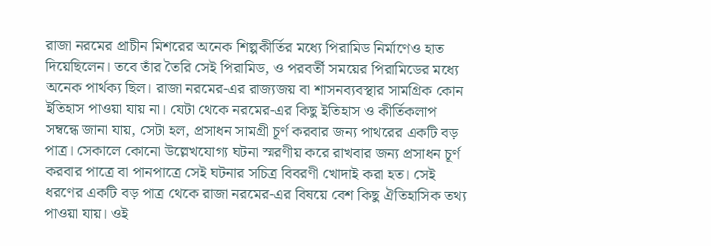রাজা নরমের প্রাচীন মিশরের অনেক শিল্পকীর্তির মধ্যে পিরামিড নির্মাণেও হাত দিয়েছিলেন। তবে তাঁর তৈরি সেই পিরামিড, ও পরবর্তী সময়ের পিরামিডের মধ্যে অনেক পার্থক্য ছিল। রাজা নরমের-এর রাজ্যজয় বা শাসনব্যবস্থার সামগ্রিক কোন ইতিহাস পাওয়া যায় না। যেটা থেকে নরমের-এর কিছু ইতিহাস ও কীর্তিকলাপ সম্বন্ধে জানা যায়, সেটা হল, প্রসাধন সামগ্রী চূর্ণ করবার জন্য পাথরের একটি বড় পাত্র। সেকালে কোনো উল্লেখযোগ্য ঘটনা স্মরণীয় করে রাখবার জন্য প্রসাধন চূর্ণ করবার পাত্রে বা পানপাত্রে সেই ঘটনার সচিত্র বিবরণী খোদাই করা হত। সেই ধরণের একটি বড় পাত্র থেকে রাজা নরমের-এর বিষয়ে বেশ কিছু ঐতিহাসিক তথ্য পাওয়া যায়। ওই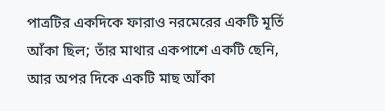পাত্রটির একদিকে ফারাও নরমেরের একটি মূর্তি আঁকা ছিল; তাঁর মাথার একপাশে একটি ছেনি, আর অপর দিকে একটি মাছ আঁকা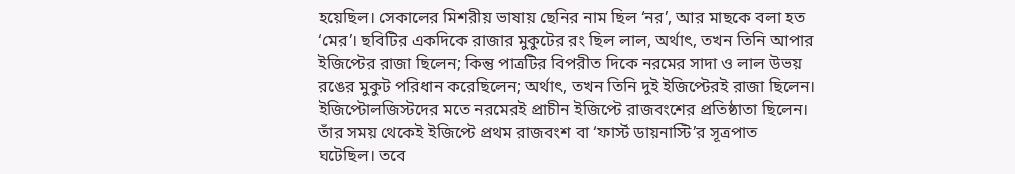হয়েছিল। সেকালের মিশরীয় ভাষায় ছেনির নাম ছিল ‘নর’, আর মাছকে বলা হত ‘মের’। ছবিটির একদিকে রাজার মুকুটের রং ছিল লাল, অর্থাৎ, তখন তিনি আপার ইজিপ্টের রাজা ছিলেন; কিন্তু পাত্রটির বিপরীত দিকে নরমের সাদা ও লাল উভয় রঙের মুকুট পরিধান করেছিলেন; অর্থাৎ, তখন তিনি দুই ইজিপ্টেরই রাজা ছিলেন। ইজিপ্টোলজিস্টদের মতে নরমেরই প্রাচীন ইজিপ্টে রাজবংশের প্রতিষ্ঠাতা ছিলেন। তাঁর সময় থেকেই ইজিপ্টে প্রথম রাজবংশ বা ‘ফার্স্ট ডায়নাস্টি’র সূত্রপাত ঘটেছিল। তবে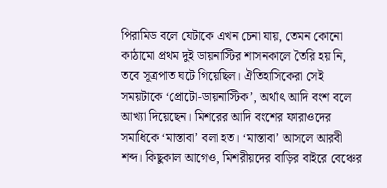পিরামিড বলে যেটাকে এখন চেনা যায়, তেমন কোনো কাঠামো প্ৰথম দুই ডায়নাস্টির শাসনকালে তৈরি হয় নি, তবে সূত্রপাত ঘটে গিয়েছিল। ঐতিহাসিকেরা সেই সময়টাকে ‘প্রোটো-ডায়নাস্টিক’, অর্থাৎ আদি বংশ বলে আখ্যা দিয়েছেন। মিশরের আদি বংশের ফারাওদের সমাধিকে ‘মাস্তাবা’ বলা হত। ‘মাস্তাবা’ আসলে আরবী শব্দ। কিছুকাল আগেও, মিশরীয়দের বাড়ির বাইরে বেঞ্চের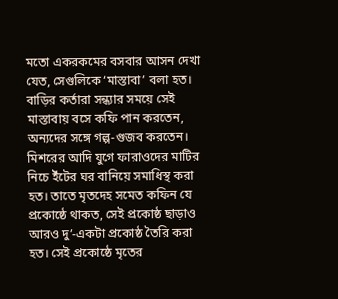মতো একরকমের বসবার আসন দেখা যেত, সেগুলিকে ‘মাস্তাবা’ বলা হত। বাড়ির কর্তারা সন্ধ্যার সময়ে সেই মাস্তাবায় বসে কফি পান করতেন, অন্যদের সঙ্গে গল্প-গুজব করতেন। মিশরের আদি যুগে ফারাওদের মাটির নিচে ইঁটের ঘর বানিয়ে সমাধিস্থ করা হত। তাতে মৃতদেহ সমেত কফিন যে প্রকোষ্ঠে থাকত, সেই প্রকোষ্ঠ ছাড়াও আরও দু’-একটা প্রকোষ্ঠ তৈরি করা হত। সেই প্রকোষ্ঠে মৃতের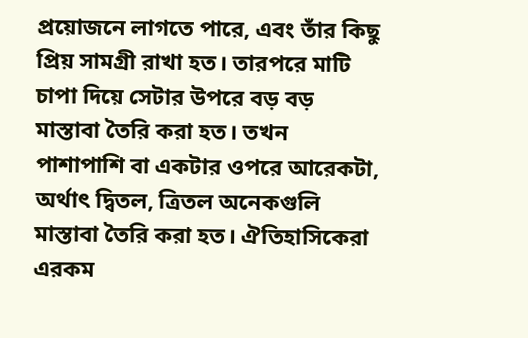প্রয়োজনে লাগতে পারে, এবং তাঁর কিছু প্রিয় সামগ্রী রাখা হত। তারপরে মাটি চাপা দিয়ে সেটার উপরে বড় বড় মাস্তাবা তৈরি করা হত। তখন পাশাপাশি বা একটার ওপরে আরেকটা, অর্থাৎ দ্বিতল, ত্রিতল অনেকগুলি মাস্তাবা তৈরি করা হত। ঐতিহাসিকেরা এরকম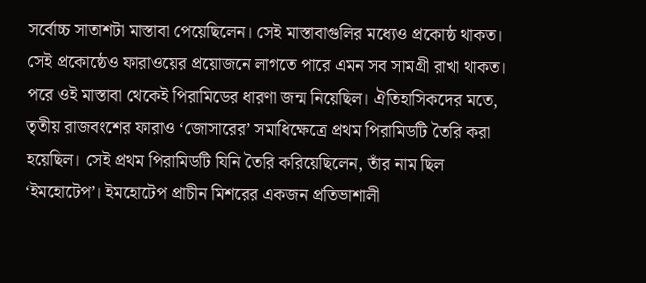সর্বোচ্চ সাতাশটা মাস্তাবা পেয়েছিলেন। সেই মাস্তাবাগুলির মধ্যেও প্রকোষ্ঠ থাকত। সেই প্রকোষ্ঠেও ফারাওয়ের প্রয়োজনে লাগতে পারে এমন সব সামগ্রী রাখা থাকত। পরে ওই মাস্তাবা থেকেই পিরামিডের ধারণা জন্ম নিয়েছিল। ঐতিহাসিকদের মতে, তৃতীয় রাজবংশের ফারাও ‘জোসারের’ সমাধিক্ষেত্রে প্রথম পিরামিডটি তৈরি করা হয়েছিল। সেই প্রথম পিরামিডটি যিনি তৈরি করিয়েছিলেন, তাঁর নাম ছিল ‘ইমহোটেপ’। ইমহোটেপ প্রাচীন মিশরের একজন প্রতিভাশালী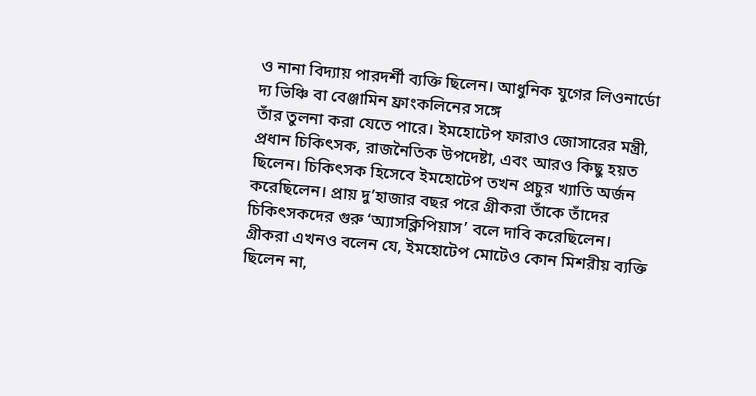ও নানা বিদ্যায় পারদর্শী ব্যক্তি ছিলেন। আধুনিক যুগের লিওনার্ডো দ্য ভিঞ্চি বা বেঞ্জামিন ফ্রাংকলিনের সঙ্গে
তাঁর তুলনা করা যেতে পারে। ইমহোটেপ ফারাও জোসারের মন্ত্রী, প্রধান চিকিৎসক, রাজনৈতিক উপদেষ্টা, এবং আরও কিছু হয়ত ছিলেন। চিকিৎসক হিসেবে ইমহোটেপ তখন প্রচুর খ্যাতি অর্জন করেছিলেন। প্রায় দু’হাজার বছর পরে গ্রীকরা তাঁকে তাঁদের চিকিৎসকদের গুরু ‘অ্যাসক্লিপিয়াস’ বলে দাবি করেছিলেন। গ্রীকরা এখনও বলেন যে, ইমহোটেপ মোটেও কোন মিশরীয় ব্যক্তি ছিলেন না,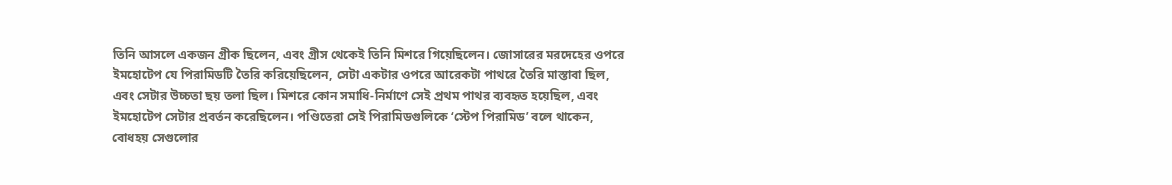তিনি আসলে একজন গ্রীক ছিলেন, এবং গ্রীস থেকেই তিনি মিশরে গিয়েছিলেন। জোসারের মরদেহের ওপরে ইমহোটেপ যে পিরামিডটি তৈরি করিয়েছিলেন, সেটা একটার ওপরে আরেকটা পাথরে তৈরি মাস্তাবা ছিল, এবং সেটার উচ্চতা ছয় তলা ছিল। মিশরে কোন সমাধি-নির্মাণে সেই প্রথম পাথর ব্যবহৃত হয়েছিল, এবং ইমহোটেপ সেটার প্রবর্তন করেছিলেন। পণ্ডিতেরা সেই পিরামিডগুলিকে ‘স্টেপ পিরামিড’ বলে থাকেন, বোধহয় সেগুলোর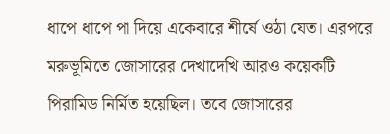ধাপে ধাপে পা দিয়ে একেবারে শীর্ষে ওঠা যেত। এরপরে মরুভূমিতে জোসারের দেখাদেখি আরও কয়েকটি পিরামিড নির্মিত হয়েছিল। তবে জোসারের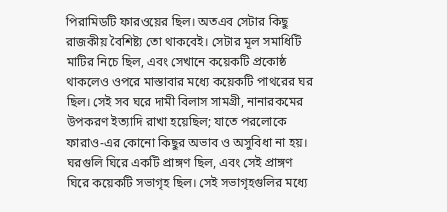পিরামিডটি ফারওয়ের ছিল। অতএব সেটার কিছু রাজকীয় বৈশিষ্ট্য তো থাকবেই। সেটার মূল সমাধিটি মাটির নিচে ছিল, এবং সেখানে কয়েকটি প্রকোষ্ঠ থাকলেও ওপরে মাস্তাবার মধ্যে কয়েকটি পাথরের ঘর ছিল। সেই সব ঘরে দামী বিলাস সামগ্রী, নানারকমের উপকরণ ইত্যাদি রাখা হয়েছিল; যাতে পরলোকে ফারাও-এর কোনো কিছুর অভাব ও অসুবিধা না হয়। ঘরগুলি ঘিরে একটি প্রাঙ্গণ ছিল, এবং সেই প্রাঙ্গণ ঘিরে কয়েকটি সভাগৃহ ছিল। সেই সভাগৃহগুলির মধ্যে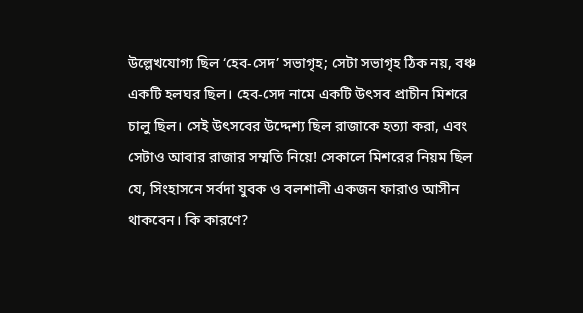উল্লেখযোগ্য ছিল ‘হেব-সেদ’ সভাগৃহ; সেটা সভাগৃহ ঠিক নয়, বঞ্চ একটি হলঘর ছিল। হেব-সেদ নামে একটি উৎসব প্রাচীন মিশরে চালু ছিল। সেই উৎসবের উদ্দেশ্য ছিল রাজাকে হত্যা করা, এবং সেটাও আবার রাজার সম্মতি নিয়ে! সেকালে মিশরের নিয়ম ছিল যে, সিংহাসনে সর্বদা যুবক ও বলশালী একজন ফারাও আসীন থাকবেন। কি কারণে?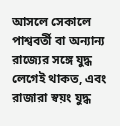আসলে সেকালে পাশ্ববর্তী বা অন্যান্য রাজ্যের সঙ্গে যুদ্ধ লেগেই থাকত, এবং রাজারা স্বয়ং যুদ্ধ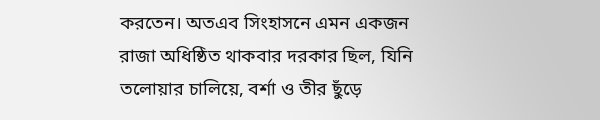করতেন। অতএব সিংহাসনে এমন একজন রাজা অধিষ্ঠিত থাকবার দরকার ছিল, যিনি তলোয়ার চালিয়ে, বর্শা ও তীর ছুঁড়ে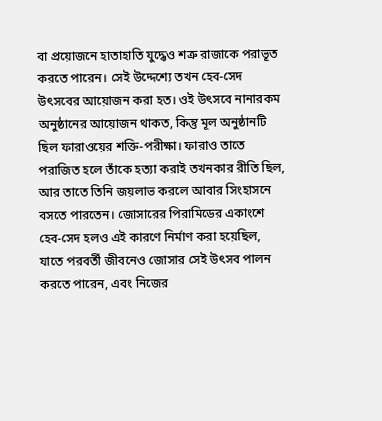বা প্রয়োজনে হাতাহাতি যুদ্ধেও শত্রু রাজাকে পরাভূত করতে পারেন। সেই উদ্দেশ্যে তখন হেব-সেদ উৎসবের আয়োজন করা হত। ওই উৎসবে নানারকম অনুষ্ঠানের আয়োজন থাকত, কিন্তু মূল অনুষ্ঠানটি ছিল ফারাওয়ের শক্তি-পরীক্ষা। ফারাও তাতে পরাজিত হলে তাঁকে হত্যা করাই তখনকার রীতি ছিল, আর তাতে তিনি জয়লাভ করলে আবার সিংহাসনে বসতে পারতেন। জোসারের পিরামিডের একাংশে হেব-সেদ হলও এই কারণে নির্মাণ করা হয়েছিল, যাতে পরবর্তী জীবনেও জোসার সেই উৎসব পালন করতে পারেন, এবং নিজের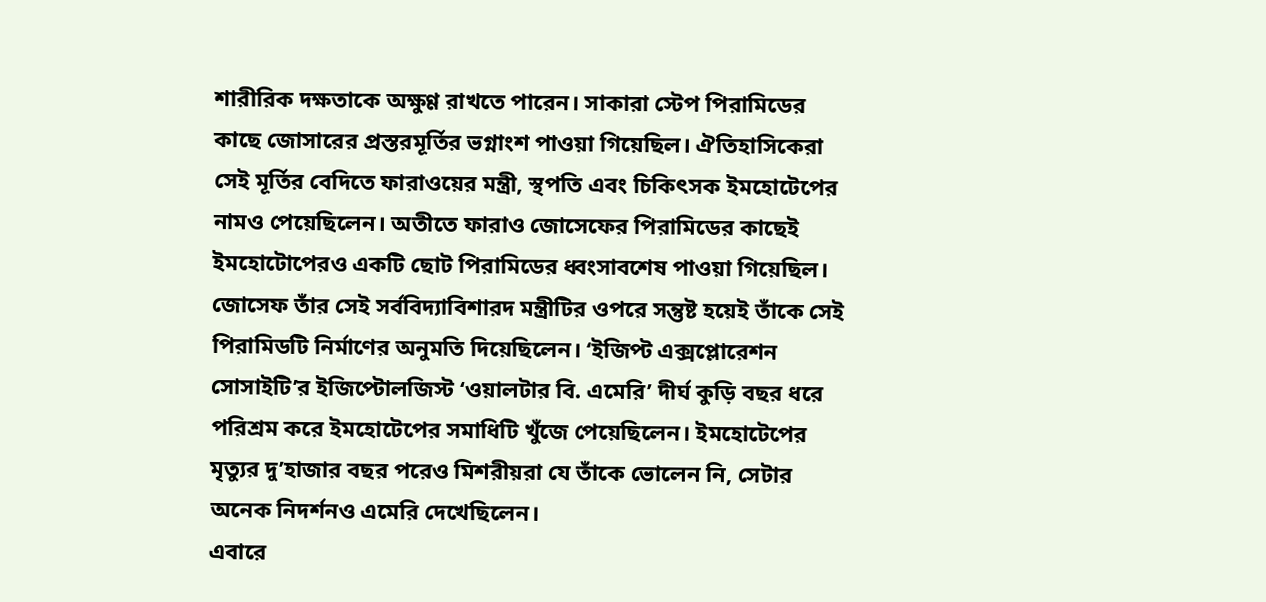শারীরিক দক্ষতাকে অক্ষুণ্ণ রাখতে পারেন। সাকারা স্টেপ পিরামিডের কাছে জোসারের প্রস্তরমূর্তির ভগ্নাংশ পাওয়া গিয়েছিল। ঐতিহাসিকেরা সেই মূর্তির বেদিতে ফারাওয়ের মন্ত্রী, স্থপতি এবং চিকিৎসক ইমহোটেপের নামও পেয়েছিলেন। অতীতে ফারাও জোসেফের পিরামিডের কাছেই ইমহোটোপেরও একটি ছোট পিরামিডের ধ্বংসাবশেষ পাওয়া গিয়েছিল। জোসেফ তাঁর সেই সর্ববিদ্যাবিশারদ মন্ত্রীটির ওপরে সন্তুষ্ট হয়েই তাঁকে সেই পিরামিডটি নির্মাণের অনুমতি দিয়েছিলেন। ‘ইজিপ্ট এক্সপ্লোরেশন সোসাইটি’র ইজিপ্টোলজিস্ট ‘ওয়ালটার বি. এমেরি’ দীর্ঘ কুড়ি বছর ধরে পরিশ্রম করে ইমহোটেপের সমাধিটি খুঁজে পেয়েছিলেন। ইমহোটেপের মৃত্যুর দু’হাজার বছর পরেও মিশরীয়রা যে তাঁকে ভোলেন নি, সেটার অনেক নিদর্শনও এমেরি দেখেছিলেন।
এবারে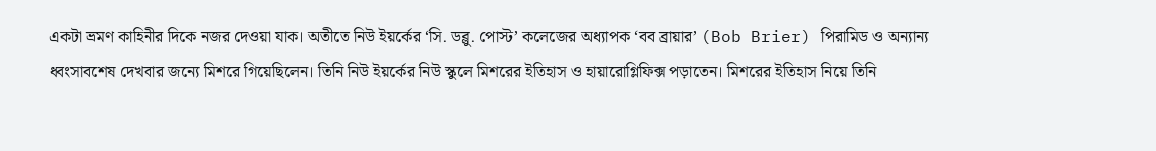একটা ভ্রমণ কাহিনীর দিকে নজর দেওয়া যাক। অতীতে নিউ ইয়র্কের ‘সি. ডব্লু. পোস্ট’ কলেজের অধ্যাপক ‘বব ব্রায়ার’ (Bob Brier) পিরামিড ও অন্যান্য ধ্বংসাবশেষ দেখবার জন্যে মিশরে গিয়েছিলেন। তিনি নিউ ইয়র্কের নিউ স্কুলে মিশরের ইতিহাস ও হায়ারোগ্লিফিক্স পড়াতেন। মিশরের ইতিহাস নিয়ে তিনি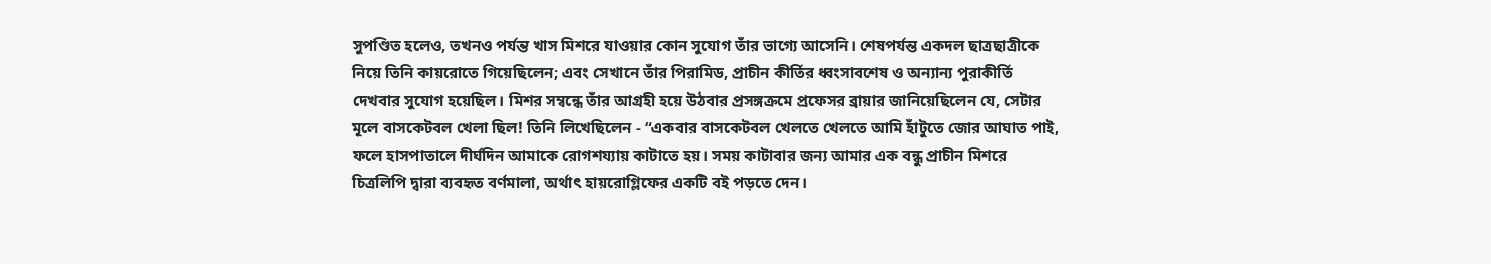সুপণ্ডিত হলেও, তখনও পর্যন্ত খাস মিশরে যাওয়ার কোন সুযোগ তাঁর ভাগ্যে আসেনি। শেষপর্যন্ত একদল ছাত্রছাত্রীকে নিয়ে তিনি কায়রোতে গিয়েছিলেন; এবং সেখানে তাঁর পিরামিড, প্রাচীন কীর্তির ধ্বংসাবশেষ ও অন্যান্য পুরাকীর্তি দেখবার সুযোগ হয়েছিল। মিশর সম্বন্ধে তাঁর আগ্রহী হয়ে উঠবার প্রসঙ্গক্রমে প্রফেসর ব্রায়ার জানিয়েছিলেন যে, সেটার মূলে বাসকেটবল খেলা ছিল! তিনি লিখেছিলেন - “একবার বাসকেটবল খেলতে খেলতে আমি হাঁটুতে জোর আঘাত পাই, ফলে হাসপাতালে দীর্ঘদিন আমাকে রোগশয্যায় কাটাতে হয়। সময় কাটাবার জন্য আমার এক বন্ধু প্রাচীন মিশরে চিত্রলিপি দ্বারা ব্যবহৃত বর্ণমালা, অর্থাৎ হায়রোগ্লিফের একটি বই পড়তে দেন।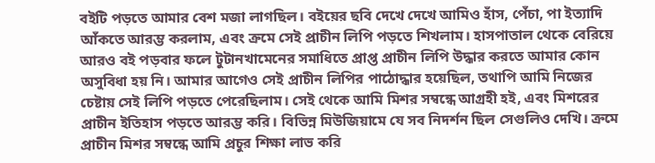বইটি পড়তে আমার বেশ মজা লাগছিল। বইয়ের ছবি দেখে দেখে আমিও হাঁস, পেঁচা, পা ইত্যাদি আঁকতে আরম্ভ করলাম, এবং ক্রমে সেই প্রাচীন লিপি পড়তে শিখলাম। হাসপাতাল থেকে বেরিয়ে আরও বই পড়বার ফলে টুটানখামেনের সমাধিতে প্রাপ্ত প্রাচীন লিপি উদ্ধার করতে আমার কোন অসুবিধা হয় নি। আমার আগেও সেই প্রাচীন লিপির পাঠোদ্ধার হয়েছিল, তথাপি আমি নিজের চেষ্টায় সেই লিপি পড়তে পেরেছিলাম। সেই থেকে আমি মিশর সম্বন্ধে আগ্রহী হই, এবং মিশরের প্রাচীন ইতিহাস পড়তে আরম্ভ করি। বিভিন্ন মিউজিয়ামে যে সব নিদর্শন ছিল সেগুলিও দেখি। ক্ৰমে প্রাচীন মিশর সম্বন্ধে আমি প্রচুর শিক্ষা লাভ করি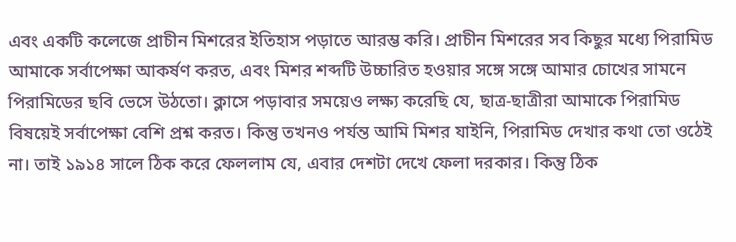এবং একটি কলেজে প্রাচীন মিশরের ইতিহাস পড়াতে আরম্ভ করি। প্রাচীন মিশরের সব কিছুর মধ্যে পিরামিড আমাকে সর্বাপেক্ষা আকর্ষণ করত, এবং মিশর শব্দটি উচ্চারিত হওয়ার সঙ্গে সঙ্গে আমার চোখের সামনে পিরামিডের ছবি ভেসে উঠতো। ক্লাসে পড়াবার সময়েও লক্ষ্য করেছি যে, ছাত্র-ছাত্রীরা আমাকে পিরামিড বিষয়েই সর্বাপেক্ষা বেশি প্রশ্ন করত। কিন্তু তখনও পর্যন্ত আমি মিশর যাইনি, পিরামিড দেখার কথা তো ওঠেই না। তাই ১৯১৪ সালে ঠিক করে ফেললাম যে, এবার দেশটা দেখে ফেলা দরকার। কিন্তু ঠিক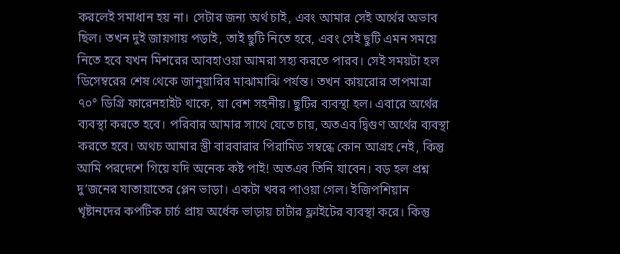করলেই সমাধান হয় না। সেটার জন্য অর্থ চাই, এবং আমার সেই অর্থের অভাব ছিল। তখন দুই জায়গায় পড়াই, তাই ছুটি নিতে হবে, এবং সেই ছুটি এমন সময়ে নিতে হবে যখন মিশরের আবহাওয়া আমরা সহ্য করতে পারব। সেই সময়টা হল ডিসেম্বরের শেষ থেকে জানুয়ারির মাঝামাঝি পর্যন্ত। তখন কায়রোর তাপমাত্রা ৭০° ডিগ্রি ফারেনহাইট থাকে, যা বেশ সহনীয়। ছুটির ব্যবস্থা হল। এবারে অর্থের ব্যবস্থা করতে হবে। পরিবার আমার সাথে যেতে চায়, অতএব দ্বিগুণ অর্থের ব্যবস্থা করতে হবে। অথচ আমার স্ত্রী বারবারার পিরামিড সম্বন্ধে কোন আগ্রহ নেই, কিন্তু আমি পরদেশে গিয়ে যদি অনেক কষ্ট পাই! অতএব তিনি যাবেন। বড় হল প্রশ্ন দু’জনের যাতায়াতের প্লেন ভাড়া। একটা খবর পাওয়া গেল। ইজিপশিয়ান খৃষ্টানদের কপটিক চাৰ্চ প্ৰায় অর্ধেক ভাড়ায় চার্টার ফ্লাইটের ব্যবস্থা করে। কিন্তু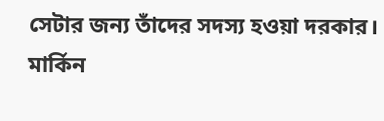সেটার জন্য তাঁদের সদস্য হওয়া দরকার। মার্কিন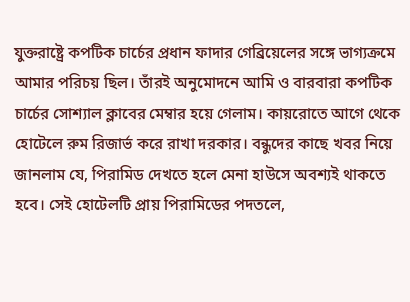যুক্তরাষ্ট্রে কপটিক চার্চের প্রধান ফাদার গেব্রিয়েলের সঙ্গে ভাগ্যক্রমে আমার পরিচয় ছিল। তাঁরই অনুমোদনে আমি ও বারবারা কপটিক চার্চের সোশ্যাল ক্লাবের মেম্বার হয়ে গেলাম। কায়রোতে আগে থেকে হোটেলে রুম রিজার্ভ করে রাখা দরকার। বন্ধুদের কাছে খবর নিয়ে জানলাম যে, পিরামিড দেখতে হলে মেনা হাউসে অবশ্যই থাকতে হবে। সেই হোটেলটি প্রায় পিরামিডের পদতলে,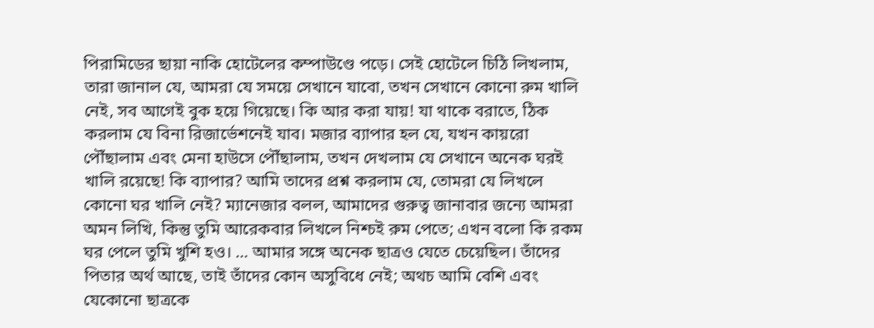পিরামিডের ছায়া নাকি হোটেলের কম্পাউণ্ডে পড়ে। সেই হোটেলে চিঠি লিখলাম, তারা জানাল যে, আমরা যে সময়ে সেখানে যাবো, তখন সেখানে কোনো রুম খালি নেই, সব আগেই বুক হয়ে গিয়েছে। কি আর করা যায়! যা থাকে বরাতে, ঠিক করলাম যে বিনা রিজার্ভেশনেই যাব। মজার ব্যাপার হল যে, যখন কায়রো পৌঁছালাম এবং মেনা হাউসে পৌঁছালাম, তখন দেখলাম যে সেখানে অনেক ঘরই খালি রয়েছে! কি ব্যাপার? আমি তাদের প্রশ্ন করলাম যে, তোমরা যে লিখলে কোনো ঘর খালি নেই? ম্যানেজার বলল, আমাদের গুরুত্ব জানাবার জন্যে আমরা অমন লিখি, কিন্তু তুমি আরেকবার লিখলে নিশ্চই রুম পেতে; এখন বলো কি রকম ঘর পেলে তুমি খুশি হও। … আমার সঙ্গে অনেক ছাত্রও যেতে চেয়েছিল। তাঁদের পিতার অর্থ আছে, তাই তাঁদের কোন অসুবিধে নেই; অথচ আমি বেশি এবং যেকোনো ছাত্রকে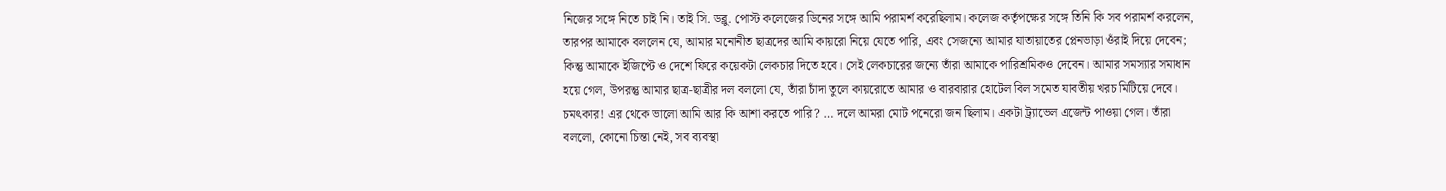নিজের সঙ্গে নিতে চাই নি। তাই সি. ডব্লু. পোস্ট কলেজের ডিনের সঙ্গে আমি পরামর্শ করেছিলাম। কলেজ কর্তৃপক্ষের সঙ্গে তিনি কি সব পরামর্শ করলেন, তারপর আমাকে বললেন যে, আমার মনোনীত ছাত্রদের আমি কায়রো নিয়ে যেতে পারি, এবং সেজন্যে আমার যাতায়াতের প্লেনভাড়া ওঁরাই দিয়ে দেবেন; কিন্তু আমাকে ইজিপ্টে ও দেশে ফিরে কয়েকটা লেকচার দিতে হবে। সেই লেকচারের জন্যে তাঁরা আমাকে পারিশ্রমিকও দেবেন। আমার সমস্যার সমাধান হয়ে গেল, উপরন্তু আমার ছাত্র-ছাত্রীর দল বললো যে, তাঁরা চাঁদা তুলে কায়রোতে আমার ও বারবারার হোটেল বিল সমেত যাবতীয় খরচ মিটিয়ে দেবে। চমৎকার! এর থেকে ভালো আমি আর কি আশা করতে পারি? … দলে আমরা মোট পনেরো জন ছিলাম। একটা ট্র্যাভেল এজেন্ট পাওয়া গেল। তাঁরা বললো, কোনো চিন্তা নেই, সব ব্যবস্থা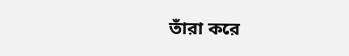তাঁরা করে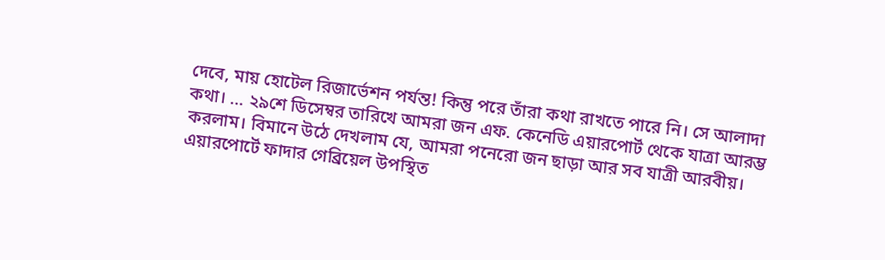দেবে, মায় হোটেল রিজার্ভেশন পর্যন্ত! কিন্তু পরে তাঁরা কথা রাখতে পারে নি। সে আলাদা কথা। … ২৯শে ডিসেম্বর তারিখে আমরা জন এফ. কেনেডি এয়ারপোর্ট থেকে যাত্রা আরম্ভ করলাম। বিমানে উঠে দেখলাম যে, আমরা পনেরো জন ছাড়া আর সব যাত্রী আরবীয়। এয়ারপোর্টে ফাদার গেব্রিয়েল উপস্থিত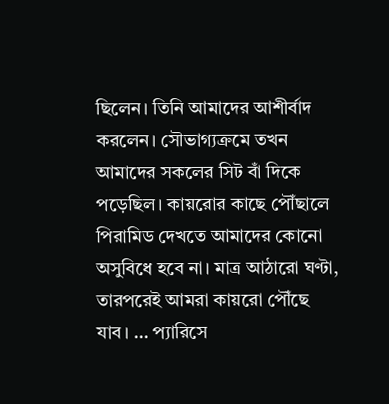ছিলেন। তিনি আমাদের আশীর্বাদ করলেন। সৌভাগ্যক্রমে তখন আমাদের সকলের সিট বাঁ দিকে পড়েছিল। কায়রোর কাছে পৌঁছালে পিরামিড দেখতে আমাদের কোনো অসুবিধে হবে না। মাত্র আঠারো ঘণ্টা, তারপরেই আমরা কায়রো পৌঁছে যাব। … প্যারিসে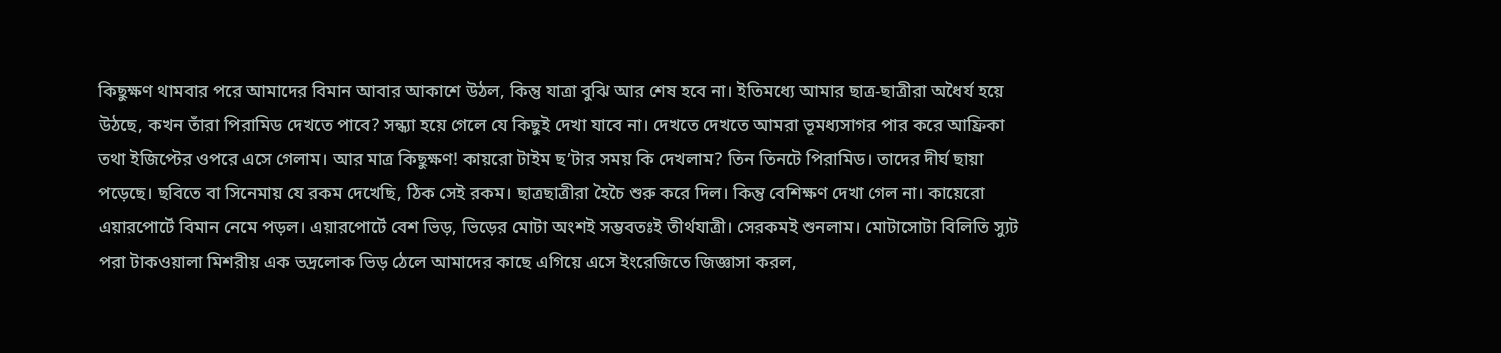কিছুক্ষণ থামবার পরে আমাদের বিমান আবার আকাশে উঠল, কিন্তু যাত্রা বুঝি আর শেষ হবে না। ইতিমধ্যে আমার ছাত্র-ছাত্রীরা অধৈর্য হয়ে উঠছে, কখন তাঁরা পিরামিড দেখতে পাবে? সন্ধ্যা হয়ে গেলে যে কিছুই দেখা যাবে না। দেখতে দেখতে আমরা ভূমধ্যসাগর পার করে আফ্রিকা তথা ইজিপ্টের ওপরে এসে গেলাম। আর মাত্র কিছুক্ষণ! কায়রো টাইম ছ’টার সময় কি দেখলাম? তিন তিনটে পিরামিড। তাদের দীর্ঘ ছায়া পড়েছে। ছবিতে বা সিনেমায় যে রকম দেখেছি, ঠিক সেই রকম। ছাত্রছাত্রীরা হৈচৈ শুরু করে দিল। কিন্তু বেশিক্ষণ দেখা গেল না। কায়েরো এয়ারপোর্টে বিমান নেমে পড়ল। এয়ারপোর্টে বেশ ভিড়, ভিড়ের মোটা অংশই সম্ভবতঃই তীর্থযাত্রী। সেরকমই শুনলাম। মোটাসোটা বিলিতি স্যুট পরা টাকওয়ালা মিশরীয় এক ভদ্রলোক ভিড় ঠেলে আমাদের কাছে এগিয়ে এসে ইংরেজিতে জিজ্ঞাসা করল,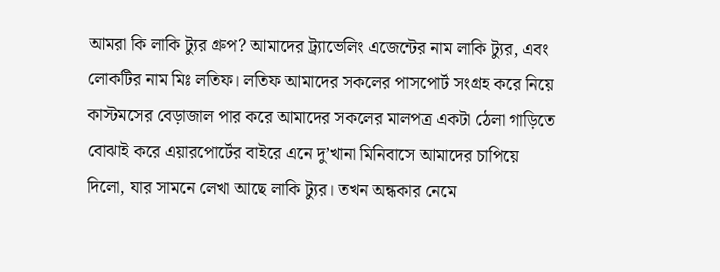আমরা কি লাকি ট্যুর গ্রুপ? আমাদের ট্র্যাভেলিং এজেন্টের নাম লাকি ট্যুর, এবং লোকটির নাম মিঃ লতিফ। লতিফ আমাদের সকলের পাসপোর্ট সংগ্রহ করে নিয়ে কাস্টমসের বেড়াজাল পার করে আমাদের সকলের মালপত্র একটা ঠেলা গাড়িতে বোঝাই করে এয়ারপোর্টের বাইরে এনে দু’খানা মিনিবাসে আমাদের চাপিয়ে দিলো, যার সামনে লেখা আছে লাকি ট্যুর। তখন অন্ধকার নেমে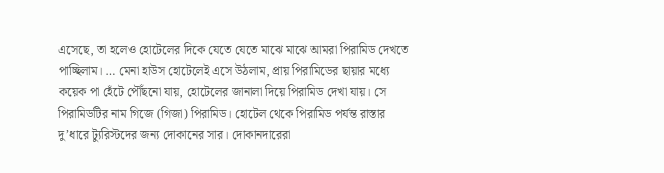এসেছে, তা হলেও হোটেলের দিকে যেতে যেতে মাঝে মাঝে আমরা পিরামিড দেখতে পাচ্ছিলাম। … মেনা হাউস হোটেলেই এসে উঠলাম, প্রায় পিরামিডের ছায়ার মধ্যে কয়েক পা হেঁটে পৌঁছনো যায়, হোটেলের জানালা দিয়ে পিরামিড দেখা যায়। সে পিরামিডটির নাম গিজে (গিজা) পিরামিড। হোটেল থেকে পিরামিড পর্যন্ত রাস্তার দু’ধারে ট্যুরিস্টদের জন্য দোকানের সার। দোকানদারেরা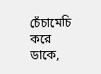চেঁচামেচি করে ডাকে,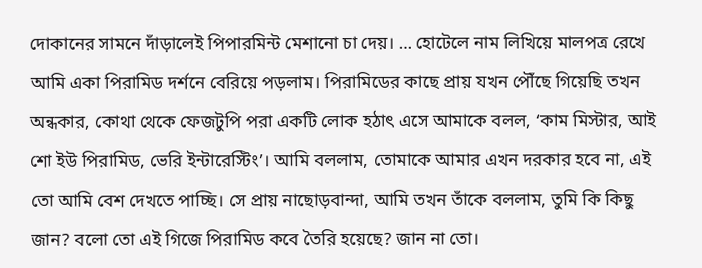দোকানের সামনে দাঁড়ালেই পিপারমিন্ট মেশানো চা দেয়। … হোটেলে নাম লিখিয়ে মালপত্র রেখে আমি একা পিরামিড দর্শনে বেরিয়ে পড়লাম। পিরামিডের কাছে প্রায় যখন পৌঁছে গিয়েছি তখন অন্ধকার, কোথা থেকে ফেজটুপি পরা একটি লোক হঠাৎ এসে আমাকে বলল, ‘কাম মিস্টার, আই শো ইউ পিরামিড, ভেরি ইন্টারেস্টিং’। আমি বললাম, তোমাকে আমার এখন দরকার হবে না, এই তো আমি বেশ দেখতে পাচ্ছি। সে প্রায় নাছোড়বান্দা, আমি তখন তাঁকে বললাম, তুমি কি কিছু জান? বলো তো এই গিজে পিরামিড কবে তৈরি হয়েছে? জান না তো।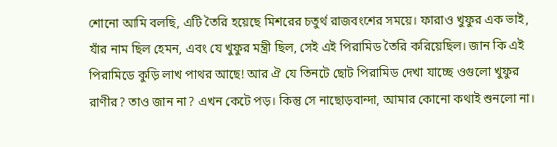শোনো আমি বলছি, এটি তৈরি হয়েছে মিশরের চতুর্থ রাজবংশের সময়ে। ফারাও খুফুর এক ভাই, যাঁর নাম ছিল হেমন, এবং যে খুফুর মন্ত্রী ছিল, সেই এই পিরামিড তৈরি করিয়েছিল। জান কি এই পিরামিডে কুড়ি লাখ পাথর আছে! আর ঐ যে তিনটে ছোট পিরামিড দেখা যাচ্ছে ওগুলো খুফুর রাণীর? তাও জান না? এখন কেটে পড়। কিন্তু সে নাছোড়বান্দা, আমার কোনো কথাই শুনলো না।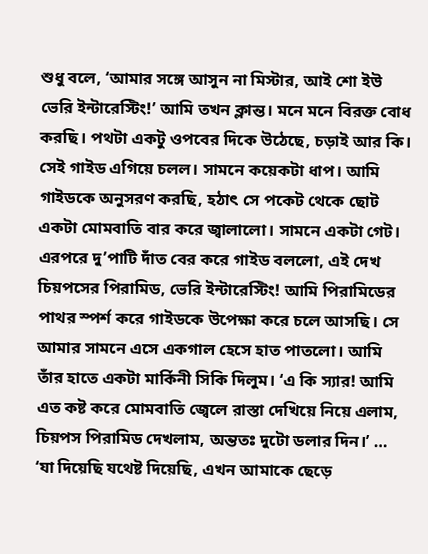শুধু বলে, ‘আমার সঙ্গে আসুন না মিস্টার, আই শো ইউ ভেরি ইন্টারেস্টিং!’ আমি তখন ক্লান্ত। মনে মনে বিরক্ত বোধ করছি। পথটা একটু ওপবের দিকে উঠেছে, চড়াই আর কি। সেই গাইড এগিয়ে চলল। সামনে কয়েকটা ধাপ। আমি গাইডকে অনুসরণ করছি, হঠাৎ সে পকেট থেকে ছোট একটা মোমবাতি বার করে জ্বালালো। সামনে একটা গেট। এরপরে দু’পাটি দাঁত বের করে গাইড বললো, এই দেখ চিয়পসের পিরামিড, ভেরি ইন্টারেস্টিং! আমি পিরামিডের পাথর স্পর্শ করে গাইডকে উপেক্ষা করে চলে আসছি। সে আমার সামনে এসে একগাল হেসে হাত পাতলো। আমি তাঁর হাতে একটা মার্কিনী সিকি দিলুম। ‘এ কি স্যার! আমি এত কষ্ট করে মোমবাতি জ্বেলে রাস্তা দেখিয়ে নিয়ে এলাম, চিয়পস পিরামিড দেখলাম, অন্ততঃ দুটো ডলার দিন।’ … ‘যা দিয়েছি যথেষ্ট দিয়েছি, এখন আমাকে ছেড়ে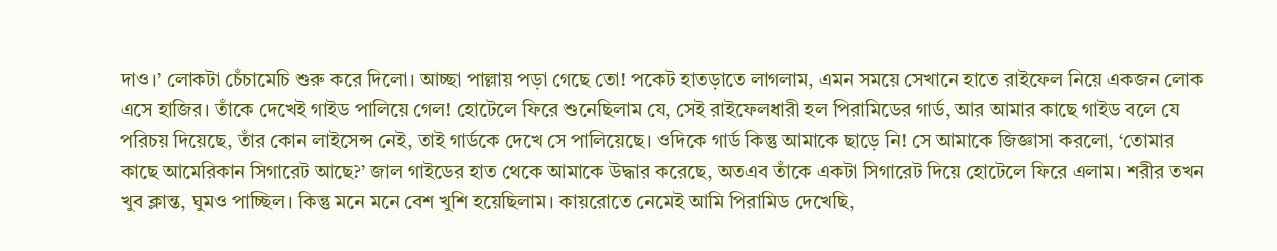দাও।’ লোকটা চেঁচামেচি শুরু করে দিলো। আচ্ছা পাল্লায় পড়া গেছে তো! পকেট হাতড়াতে লাগলাম, এমন সময়ে সেখানে হাতে রাইফেল নিয়ে একজন লোক এসে হাজির। তাঁকে দেখেই গাইড পালিয়ে গেল! হোটেলে ফিরে শুনেছিলাম যে, সেই রাইফেলধারী হল পিরামিডের গার্ড, আর আমার কাছে গাইড বলে যে পরিচয় দিয়েছে, তাঁর কোন লাইসেন্স নেই, তাই গার্ডকে দেখে সে পালিয়েছে। ওদিকে গার্ড কিন্তু আমাকে ছাড়ে নি! সে আমাকে জিজ্ঞাসা করলো, ‘তোমার কাছে আমেরিকান সিগারেট আছে?’ জাল গাইডের হাত থেকে আমাকে উদ্ধার করেছে, অতএব তাঁকে একটা সিগারেট দিয়ে হোটেলে ফিরে এলাম। শরীর তখন খুব ক্লান্ত, ঘুমও পাচ্ছিল। কিন্তু মনে মনে বেশ খুশি হয়েছিলাম। কায়রোতে নেমেই আমি পিরামিড দেখেছি,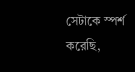সেটাকে স্পর্শ করেছি,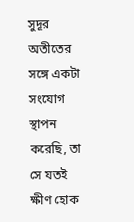সুদূর অতীতের সঙ্গে একটা সংযোগ স্থাপন করেছি, তা সে যতই ক্ষীণ হোক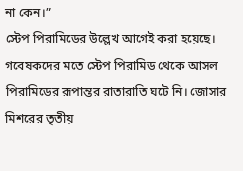না কেন।”
স্টেপ পিরামিডের উল্লেখ আগেই করা হয়েছে। গবেষকদের মতে স্টেপ পিরামিড থেকে আসল পিরামিডের রূপান্তর রাতারাতি ঘটে নি। জোসার মিশরের তৃতীয়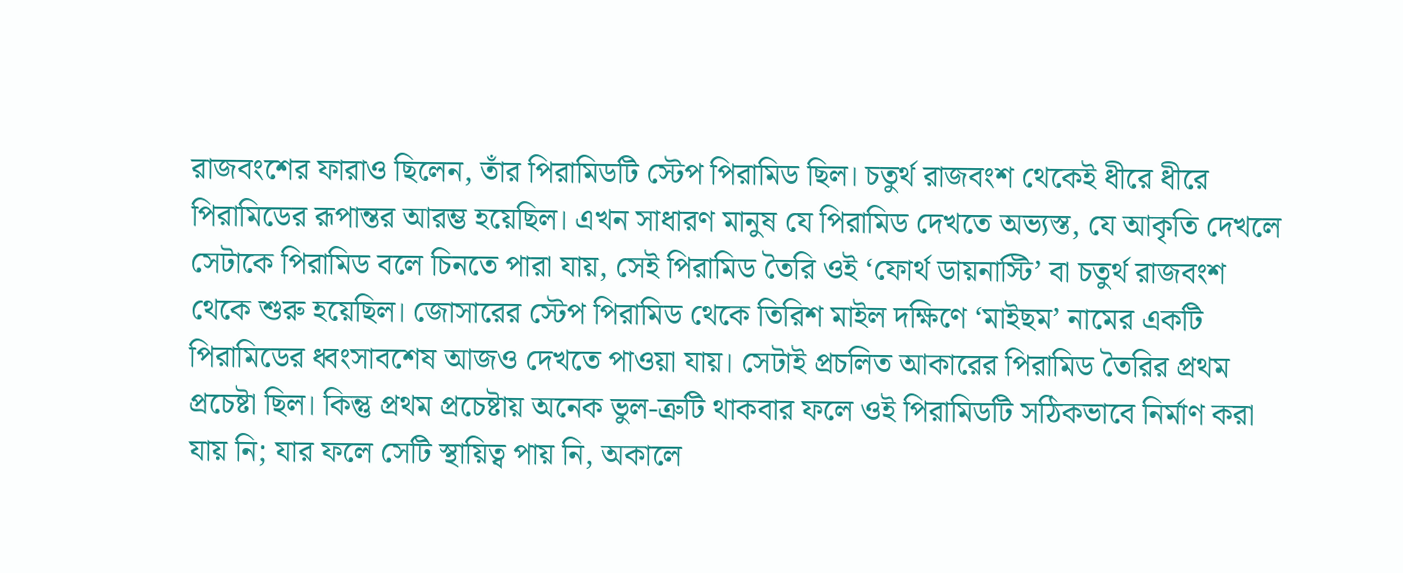রাজবংশের ফারাও ছিলেন, তাঁর পিরামিডটি স্টেপ পিরামিড ছিল। চতুর্থ রাজবংশ থেকেই ধীরে ধীরে পিরামিডের রূপান্তর আরম্ভ হয়েছিল। এখন সাধারণ মানুষ যে পিরামিড দেখতে অভ্যস্ত, যে আকৃতি দেখলে সেটাকে পিরামিড বলে চিনতে পারা যায়, সেই পিরামিড তৈরি ওই ‘ফোর্থ ডায়নাস্টি’ বা চতুর্থ রাজবংশ থেকে শুরু হয়েছিল। জোসারের স্টেপ পিরামিড থেকে তিরিশ মাইল দক্ষিণে ‘মাইছম’ নামের একটি পিরামিডের ধ্বংসাবশেষ আজও দেখতে পাওয়া যায়। সেটাই প্রচলিত আকারের পিরামিড তৈরির প্রথম প্রচেষ্টা ছিল। কিন্তু প্রথম প্রচেষ্টায় অনেক ভুল-ত্রুটি থাকবার ফলে ওই পিরামিডটি সঠিকভাবে নির্মাণ করা যায় নি; যার ফলে সেটি স্থায়িত্ব পায় নি, অকালে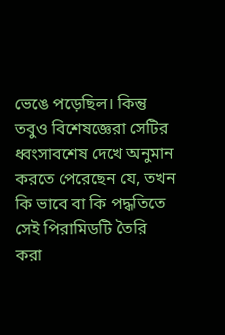ভেঙে পড়েছিল। কিন্তু তবুও বিশেষজ্ঞেরা সেটির ধ্বংসাবশেষ দেখে অনুমান করতে পেরেছেন যে, তখন কি ভাবে বা কি পদ্ধতিতে সেই পিরামিডটি তৈরি করা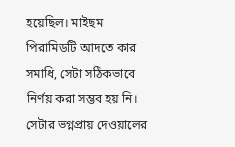হয়েছিল। মাইছম পিরামিডটি আদতে কার সমাধি, সেটা সঠিকভাবে নির্ণয় করা সম্ভব হয় নি। সেটার ভগ্নপ্রায় দেওয়ালের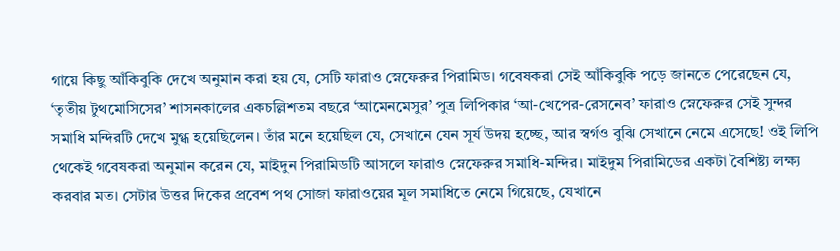গায়ে কিছু আঁকিবুকি দেখে অনুমান করা হয় যে, সেটি ফারাও স্নেফেরুর পিরামিড। গবেষকরা সেই আঁকিবুকি পড়ে জানতে পেরেছেন যে, ‘তৃতীয় টুথমোসিসের’ শাসনকালের একচল্লিশতম বছরে ‘আমেনমেসুর’ পুত্র লিপিকার ‘আ-খেপের-রেসনেব’ ফারাও স্নেফেরুর সেই সুন্দর সমাধি মন্দিরটি দেখে মুগ্ধ হয়েছিলেন। তাঁর মনে হয়েছিল যে, সেখানে যেন সূর্য উদয় হচ্ছে, আর স্বর্গও বুঝি সেখানে নেমে এসেছে! ওই লিপি থেকেই গবেষকরা অনুমান করেন যে, মাইদুন পিরামিডটি আসলে ফারাও স্নেফেরুর সমাধি-মন্দির। মাইদুম পিরামিডের একটা বৈশিষ্ট্য লক্ষ্য করবার মত। সেটার উত্তর দিকের প্রবেশ পথ সোজা ফারাওয়ের মূল সমাধিতে নেমে গিয়েছে, যেখানে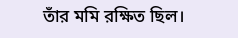তাঁর মমি রক্ষিত ছিল।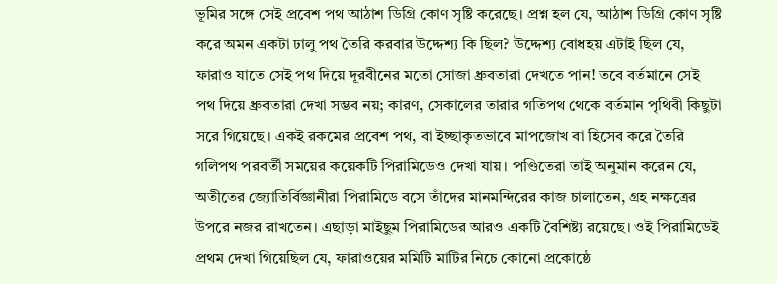ভূমির সঙ্গে সেই প্রবেশ পথ আঠাশ ডিগ্রি কোণ সৃষ্টি করেছে। প্রশ্ন হল যে, আঠাশ ডিগ্রি কোণ সৃষ্টি করে অমন একটা ঢালু পথ তৈরি করবার উদ্দেশ্য কি ছিল? উদ্দেশ্য বোধহয় এটাই ছিল যে, ফারাও যাতে সেই পথ দিয়ে দূরবীনের মতো সোজা ধ্রুবতারা দেখতে পান! তবে বর্তমানে সেই পথ দিয়ে ধ্রুবতারা দেখা সম্ভব নয়; কারণ, সেকালের তারার গতিপথ থেকে বর্তমান পৃথিবী কিছুটা সরে গিয়েছে। একই রকমের প্রবেশ পথ, বা ইচ্ছাকৃতভাবে মাপজোখ বা হিসেব করে তৈরি গলিপথ পরবর্তী সময়ের কয়েকটি পিরামিডেও দেখা যায়। পণ্ডিতেরা তাই অনুমান করেন যে, অতীতের জ্যোতির্বিজ্ঞানীরা পিরামিডে বসে তাঁদের মানমন্দিরের কাজ চালাতেন, গ্রহ নক্ষত্রের উপরে নজর রাখতেন। এছাড়া মাইছুম পিরামিডের আরও একটি বৈশিষ্ট্য রয়েছে। ওই পিরামিডেই প্রথম দেখা গিয়েছিল যে, ফারাওয়ের মমিটি মাটির নিচে কোনো প্রকোষ্ঠে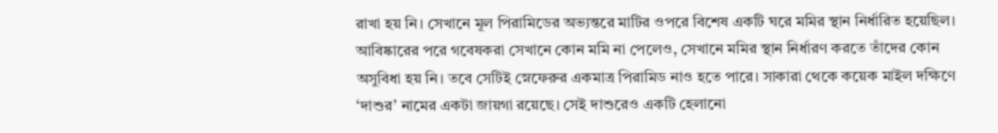রাখা হয় নি। সেখানে মূল পিরামিডের অভ্যন্তরে মাটির ওপরে বিশেষ একটি ঘরে মমির স্থান নির্ধারিত হয়েছিল। আবিষ্কারের পরে গবেষকরা সেখানে কোন মমি না পেলেও, সেখানে মমির স্থান নির্ধারণ করতে তাঁদের কোন অসুবিধা হয় নি। তবে সেটিই স্নেফেরুর একমাত্র পিরামিড নাও হতে পারে। সাকারা থেকে কয়েক মাইল দক্ষিণে ‘দাশুর’ নামের একটা জায়গা রয়েছে। সেই দাশুরেও একটি হেলানো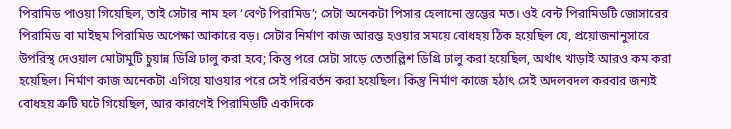পিরামিড পাওয়া গিয়েছিল, তাই সেটার নাম হল ‘বেণ্ট পিরামিড’; সেটা অনেকটা পিসার হেলানো স্তম্ভের মত। ওই বেন্ট পিরামিডটি জোসারের পিরামিড বা মাইছম পিরামিড অপেক্ষা আকারে বড়। সেটার নির্মাণ কাজ আরম্ভ হওয়ার সময়ে বোধহয় ঠিক হয়েছিল যে, প্ৰয়োজনানুসারে উপরিস্থ দেওয়াল মোটামুটি চুয়ান্ন ডিগ্রি ঢালু করা হবে; কিন্তু পরে সেটা সাড়ে তেতাল্লিশ ডিগ্রি ঢালু করা হয়েছিল, অর্থাৎ খাড়াই আরও কম করা হয়েছিল। নির্মাণ কাজ অনেকটা এগিয়ে যাওয়ার পরে সেই পরিবর্তন করা হয়েছিল। কিন্তু নির্মাণ কাজে হঠাৎ সেই অদলবদল করবার জন্যই বোধহয় ত্রুটি ঘটে গিয়েছিল, আর কারণেই পিরামিডটি একদিকে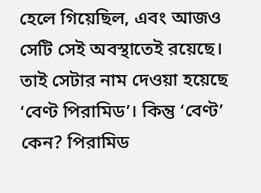হেলে গিয়েছিল, এবং আজও সেটি সেই অবস্থাতেই রয়েছে। তাই সেটার নাম দেওয়া হয়েছে ‘বেণ্ট পিরামিড’। কিন্তু ‘বেণ্ট’ কেন? পিরামিড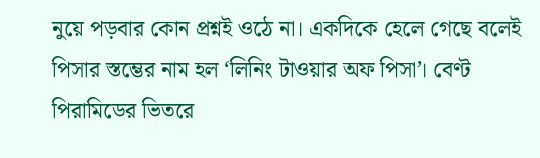নুয়ে পড়বার কোন প্রশ্নই ওঠে না। একদিকে হেলে গেছে বলেই পিসার স্তম্ভের নাম হল ‘লিনিং টাওয়ার অফ পিসা’। বেণ্ট পিরামিডের ভিতরে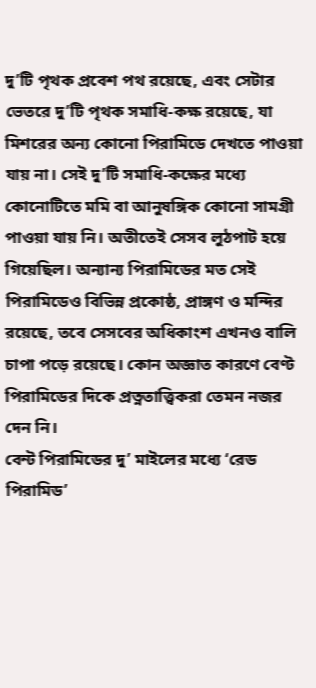দু’টি পৃথক প্রবেশ পথ রয়েছে, এবং সেটার ভেতরে দু’টি পৃথক সমাধি-কক্ষ রয়েছে, যা মিশরের অন্য কোনো পিরামিডে দেখতে পাওয়া যায় না। সেই দু’টি সমাধি-কক্ষের মধ্যে কোনোটিতে মমি বা আনুষঙ্গিক কোনো সামগ্রী পাওয়া যায় নি। অতীতেই সেসব লুঠপাট হয়ে গিয়েছিল। অন্যান্য পিরামিডের মত সেই পিরামিডেও বিভিন্ন প্রকোষ্ঠ, প্রাঙ্গণ ও মন্দির রয়েছে, তবে সেসবের অধিকাংশ এখনও বালি চাপা পড়ে রয়েছে। কোন অজ্ঞাত কারণে বেণ্ট পিরামিডের দিকে প্রত্নতাত্ত্বিকরা তেমন নজর দেন নি।
বেন্ট পিরামিডের দু’ মাইলের মধ্যে ‘রেড পিরামিড’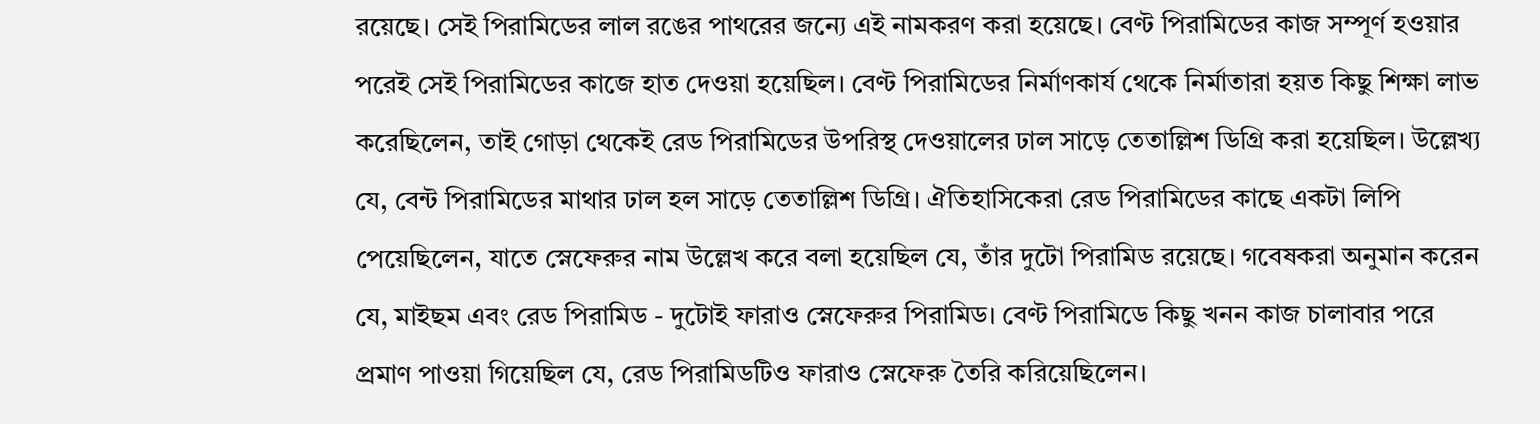রয়েছে। সেই পিরামিডের লাল রঙের পাথরের জন্যে এই নামকরণ করা হয়েছে। বেণ্ট পিরামিডের কাজ সম্পূর্ণ হওয়ার পরেই সেই পিরামিডের কাজে হাত দেওয়া হয়েছিল। বেণ্ট পিরামিডের নির্মাণকার্য থেকে নির্মাতারা হয়ত কিছু শিক্ষা লাভ করেছিলেন, তাই গোড়া থেকেই রেড পিরামিডের উপরিস্থ দেওয়ালের ঢাল সাড়ে তেতাল্লিশ ডিগ্রি করা হয়েছিল। উল্লেখ্য যে, বেন্ট পিরামিডের মাথার ঢাল হল সাড়ে তেতাল্লিশ ডিগ্রি। ঐতিহাসিকেরা রেড পিরামিডের কাছে একটা লিপি পেয়েছিলেন, যাতে স্নেফেরুর নাম উল্লেখ করে বলা হয়েছিল যে, তাঁর দুটো পিরামিড রয়েছে। গবেষকরা অনুমান করেন যে, মাইছম এবং রেড পিরামিড - দুটোই ফারাও স্নেফেরুর পিরামিড। বেণ্ট পিরামিডে কিছু খনন কাজ চালাবার পরে প্রমাণ পাওয়া গিয়েছিল যে, রেড পিরামিডটিও ফারাও স্নেফেরু তৈরি করিয়েছিলেন।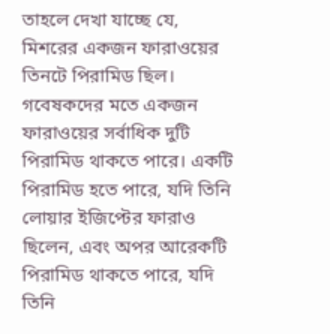তাহলে দেখা যাচ্ছে যে, মিশরের একজন ফারাওয়ের তিনটে পিরামিড ছিল। গবেষকদের মতে একজন ফারাওয়ের সর্বাধিক দুটি পিরামিড থাকতে পারে। একটি পিরামিড হতে পারে, যদি তিনি লোয়ার ইজিপ্টের ফারাও ছিলেন, এবং অপর আরেকটি পিরামিড থাকতে পারে, যদি তিনি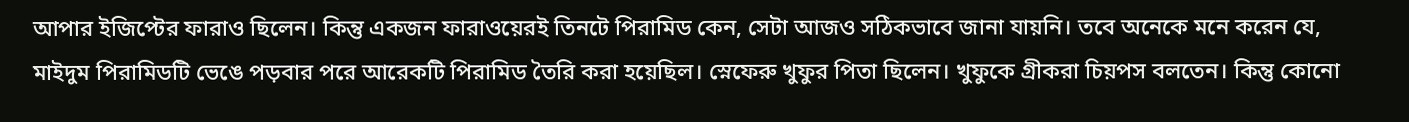আপার ইজিপ্টের ফারাও ছিলেন। কিন্তু একজন ফারাওয়েরই তিনটে পিরামিড কেন, সেটা আজও সঠিকভাবে জানা যায়নি। তবে অনেকে মনে করেন যে, মাইদুম পিরামিডটি ভেঙে পড়বার পরে আরেকটি পিরামিড তৈরি করা হয়েছিল। স্নেফেরু খুফুর পিতা ছিলেন। খুফুকে গ্রীকরা চিয়পস বলতেন। কিন্তু কোনো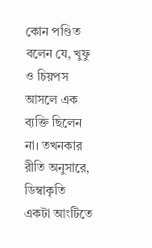কোন পণ্ডিত বলেন যে, খুফু ও চিয়পস আসলে এক ব্যক্তি ছিলেন না। তখনকার রীতি অনুসারে, ডিম্বাকৃতি একটা আংটিতে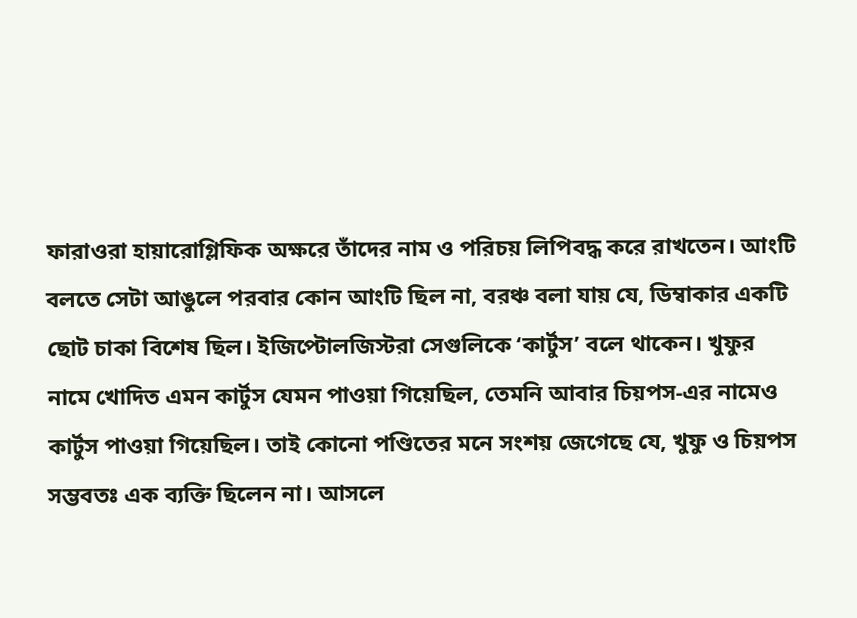ফারাওরা হায়ারোগ্লিফিক অক্ষরে তাঁদের নাম ও পরিচয় লিপিবদ্ধ করে রাখতেন। আংটি বলতে সেটা আঙুলে পরবার কোন আংটি ছিল না, বরঞ্চ বলা যায় যে, ডিম্বাকার একটি ছোট চাকা বিশেষ ছিল। ইজিপ্টোলজিস্টরা সেগুলিকে ‘কার্টুস’ বলে থাকেন। খুফুর নামে খোদিত এমন কার্টুস যেমন পাওয়া গিয়েছিল, তেমনি আবার চিয়পস-এর নামেও কার্টুস পাওয়া গিয়েছিল। তাই কোনো পণ্ডিতের মনে সংশয় জেগেছে যে, খুফু ও চিয়পস সম্ভবতঃ এক ব্যক্তি ছিলেন না। আসলে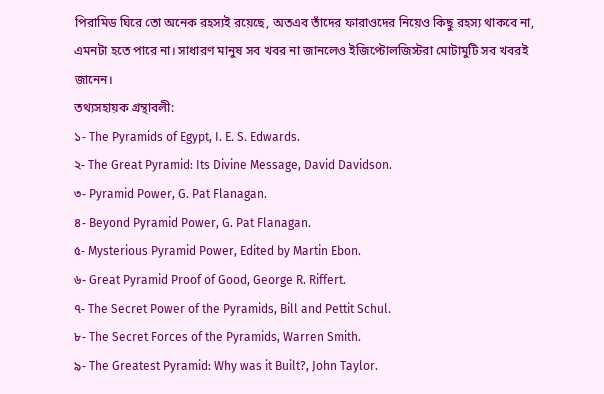পিরামিড ঘিরে তো অনেক রহস্যই রয়েছে, অতএব তাঁদের ফারাওদের নিয়েও কিছু রহস্য থাকবে না, এমনটা হতে পারে না। সাধারণ মানুষ সব খবর না জানলেও ইজিপ্টোলজিস্টরা মোটামুটি সব খবরই জানেন।
তথ্যসহায়ক গ্রন্থাবলী:
১- The Pyramids of Egypt, I. E. S. Edwards.
২- The Great Pyramid: Its Divine Message, David Davidson.
৩- Pyramid Power, G. Pat Flanagan.
৪- Beyond Pyramid Power, G. Pat Flanagan.
৫- Mysterious Pyramid Power, Edited by Martin Ebon.
৬- Great Pyramid Proof of Good, George R. Riffert.
৭- The Secret Power of the Pyramids, Bill and Pettit Schul.
৮- The Secret Forces of the Pyramids, Warren Smith.
৯- The Greatest Pyramid: Why was it Built?, John Taylor.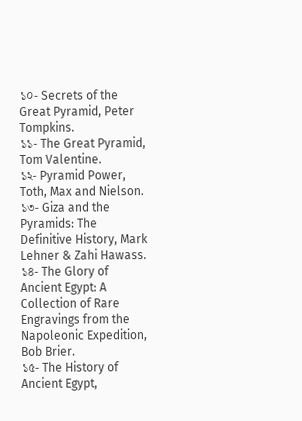১০- Secrets of the Great Pyramid, Peter Tompkins.
১১- The Great Pyramid, Tom Valentine.
১২- Pyramid Power, Toth, Max and Nielson.
১৩- Giza and the Pyramids: The Definitive History, Mark Lehner & Zahi Hawass.
১৪- The Glory of Ancient Egypt: A Collection of Rare Engravings from the Napoleonic Expedition, Bob Brier.
১৫- The History of Ancient Egypt,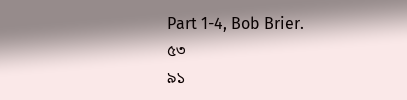Part 1-4, Bob Brier.
৫৩
৯১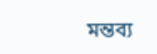মন্তব্য